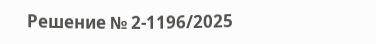Решение № 2-1196/2025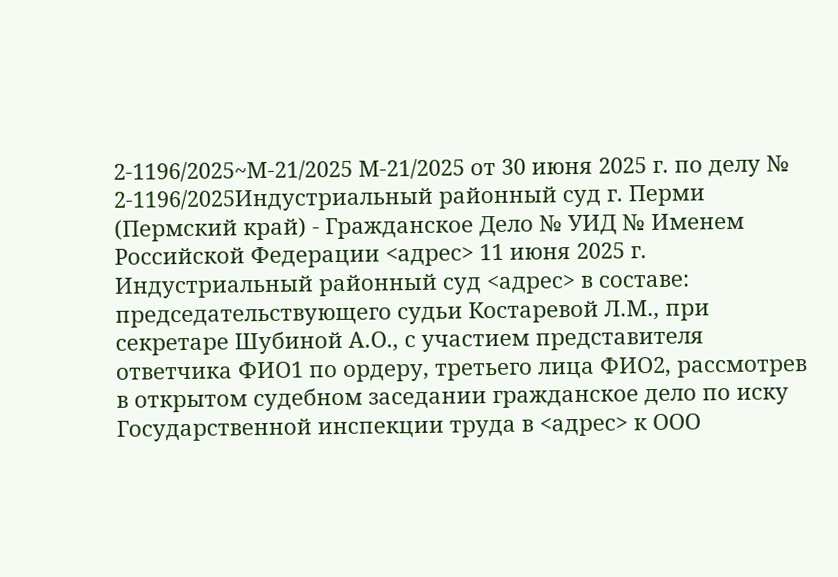2-1196/2025~М-21/2025 М-21/2025 от 30 июня 2025 г. по делу № 2-1196/2025Индустриальный районный суд г. Перми (Пермский край) - Гражданское Дело № УИД № Именем Российской Федерации <адрес> 11 июня 2025 г. Индустриальный районный суд <адрес> в составе: председательствующего судьи Костаревой Л.М., при секретаре Шубиной А.О., с участием представителя ответчика ФИО1 по ордеру, третьего лица ФИО2, рассмотрев в открытом судебном заседании гражданское дело по иску Государственной инспекции труда в <адрес> к ООО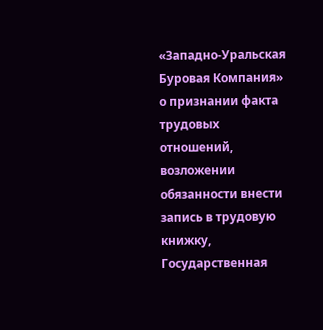«Западно-Уральская Буровая Компания» о признании факта трудовых отношений, возложении обязанности внести запись в трудовую книжку, Государственная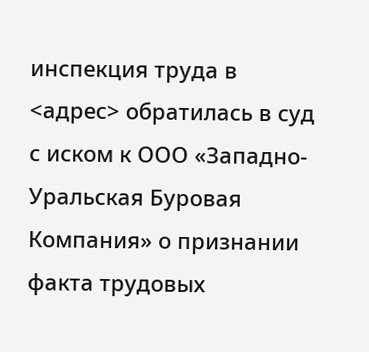инспекция труда в <адрес> обратилась в суд с иском к ООО «Западно-Уральская Буровая Компания» о признании факта трудовых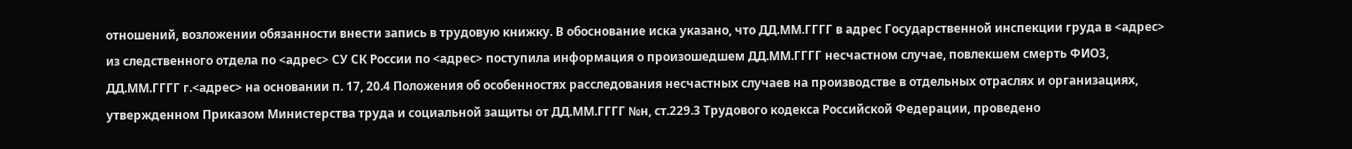отношений, возложении обязанности внести запись в трудовую книжку. В обоснование иска указано, что ДД.ММ.ГГГГ в адрес Государственной инспекции груда в <адрес> из следственного отдела по <адрес> СУ СК России по <адрес> поступила информация о произошедшем ДД.ММ.ГГГГ несчастном случае, повлекшем смерть ФИО3, ДД.ММ.ГГГГ г.<адрес> на основании п. 17, 20.4 Положения об особенностях расследования несчастных случаев на производстве в отдельных отраслях и организациях, утвержденном Приказом Министерства труда и социальной защиты от ДД.ММ.ГГГГ №н, ст.229.3 Трудового кодекса Российской Федерации, проведено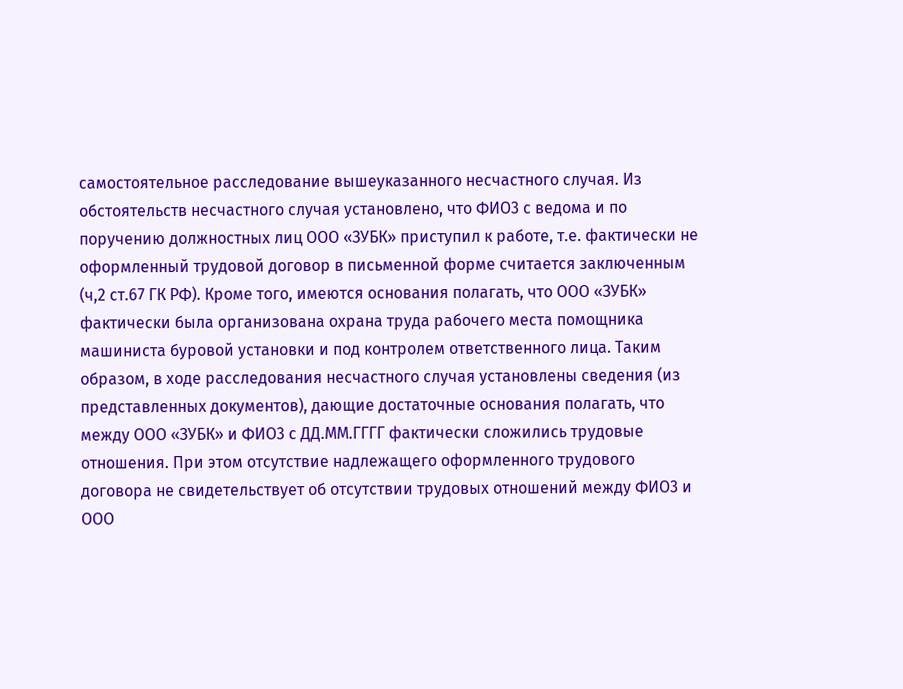самостоятельное расследование вышеуказанного несчастного случая. Из обстоятельств несчастного случая установлено, что ФИО3 с ведома и по поручению должностных лиц ООО «ЗУБК» приступил к работе, т.е. фактически не оформленный трудовой договор в письменной форме считается заключенным (ч,2 ст.67 ГК РФ). Кроме того, имеются основания полагать, что ООО «ЗУБК» фактически была организована охрана труда рабочего места помощника машиниста буровой установки и под контролем ответственного лица. Таким образом, в ходе расследования несчастного случая установлены сведения (из представленных документов), дающие достаточные основания полагать, что между ООО «ЗУБК» и ФИО3 с ДД.ММ.ГГГГ фактически сложились трудовые отношения. При этом отсутствие надлежащего оформленного трудового договора не свидетельствует об отсутствии трудовых отношений между ФИО3 и ООО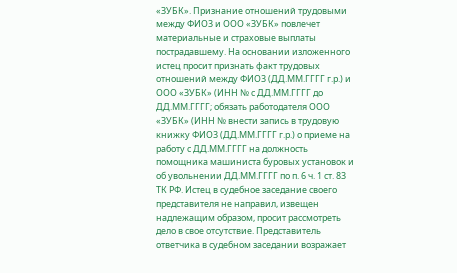«ЗУБК». Признание отношений трудовыми между ФИО3 и ООО «ЗУБК» повлечет материальные и страховые выплаты пострадавшему. На основании изложенного истец просит признать факт трудовых отношений между ФИО3 (ДД.ММ.ГГГГ г.р.) и ООО «ЗУБК» (ИНН № с ДД.ММ.ГГГГ до ДД.ММ.ГГГГ; обязать работодателя ООО «ЗУБК» (ИНН № внести запись в трудовую книжку ФИО3 (ДД.ММ.ГГГГ г.р.) о приеме на работу с ДД.ММ.ГГГГ на должность помощника машиниста буровых установок и об увольнении ДД.ММ.ГГГГ по п. 6 ч. 1 ст. 83 ТК РФ. Истец в судебное заседание своего представителя не направил, извещен надлежащим образом, просит рассмотреть дело в свое отсутствие. Представитель ответчика в судебном заседании возражает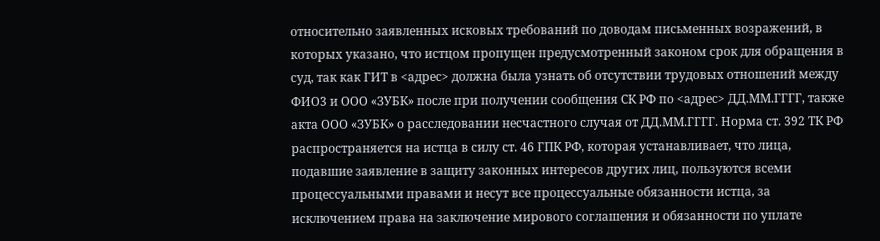относительно заявленных исковых требований по доводам письменных возражений, в которых указано, что истцом пропущен предусмотренный законом срок для обращения в суд, так как ГИТ в <адрес> должна была узнать об отсутствии трудовых отношений между ФИО3 и ООО «ЗУБК» после при получении сообщения СК РФ по <адрес> ДД.ММ.ГГГГ, также акта ООО «ЗУБК» о расследовании несчастного случая от ДД.ММ.ГГГГ. Норма ст. 392 ТК РФ распространяется на истца в силу ст. 46 ГПК РФ, которая устанавливает, что лица, подавшие заявление в защиту законных интересов других лиц, пользуются всеми процессуальными правами и несут все процессуальные обязанности истца, за исключением права на заключение мирового соглашения и обязанности по уплате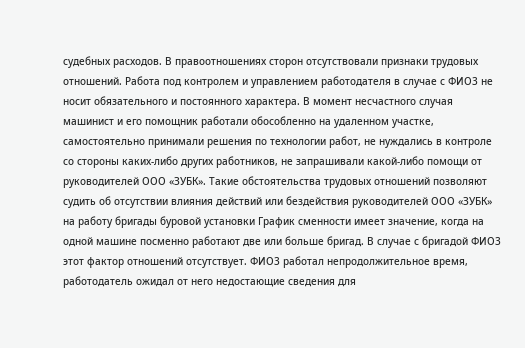судебных расходов. В правоотношениях сторон отсутствовали признаки трудовых отношений. Работа под контролем и управлением работодателя в случае с ФИО3 не носит обязательного и постоянного характера. В момент несчастного случая машинист и его помощник работали обособленно на удаленном участке, самостоятельно принимали решения по технологии работ, не нуждались в контроле со стороны каких-либо других работников, не запрашивали какой-либо помощи от руководителей ООО «ЗУБК». Такие обстоятельства трудовых отношений позволяют судить об отсутствии влияния действий или бездействия руководителей ООО «ЗУБК» на работу бригады буровой установки График сменности имеет значение, когда на одной машине посменно работают две или больше бригад. В случае с бригадой ФИО3 этот фактор отношений отсутствует. ФИО3 работал непродолжительное время, работодатель ожидал от него недостающие сведения для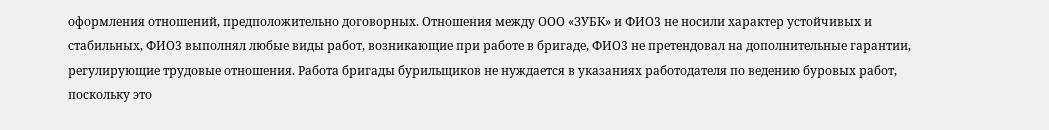оформления отношений, предположительно договорных. Отношения между ООО «ЗУБК» и ФИО3 не носили характер устойчивых и стабильных, ФИО3 выполнял любые виды работ, возникающие при работе в бригаде, ФИО3 не претендовал на дополнительные гарантии, регулирующие трудовые отношения. Работа бригады бурильщиков не нуждается в указаниях работодателя по ведению буровых работ, поскольку это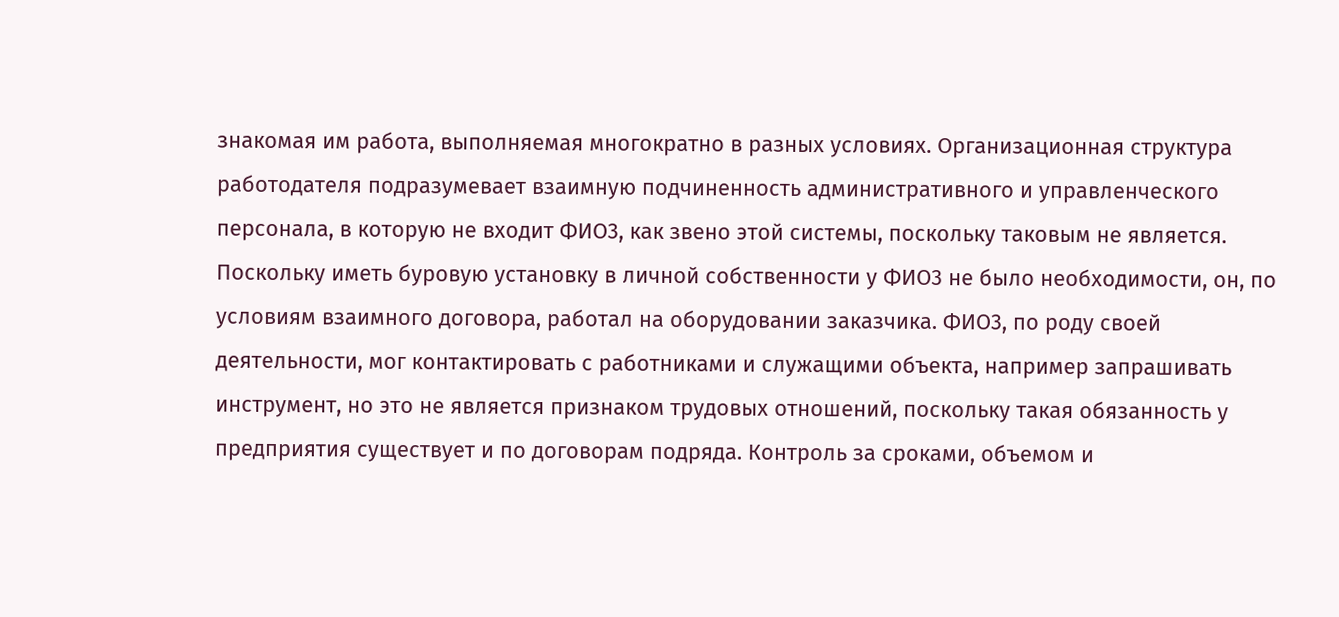знакомая им работа, выполняемая многократно в разных условиях. Организационная структура работодателя подразумевает взаимную подчиненность административного и управленческого персонала, в которую не входит ФИО3, как звено этой системы, поскольку таковым не является. Поскольку иметь буровую установку в личной собственности у ФИО3 не было необходимости, он, по условиям взаимного договора, работал на оборудовании заказчика. ФИО3, по роду своей деятельности, мог контактировать с работниками и служащими объекта, например запрашивать инструмент, но это не является признаком трудовых отношений, поскольку такая обязанность у предприятия существует и по договорам подряда. Контроль за сроками, объемом и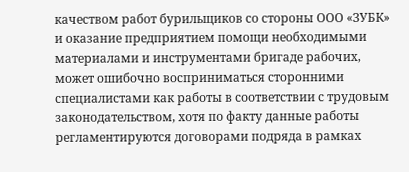качеством работ бурильщиков со стороны ООО «ЗУБК» и оказание предприятием помощи необходимыми материалами и инструментами бригаде рабочих, может ошибочно восприниматься сторонними специалистами как работы в соответствии с трудовым законодательством, хотя по факту данные работы регламентируются договорами подряда в рамках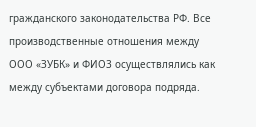гражданского законодательства РФ. Все производственные отношения между ООО «ЗУБК» и ФИО3 осуществлялись как между субъектами договора подряда.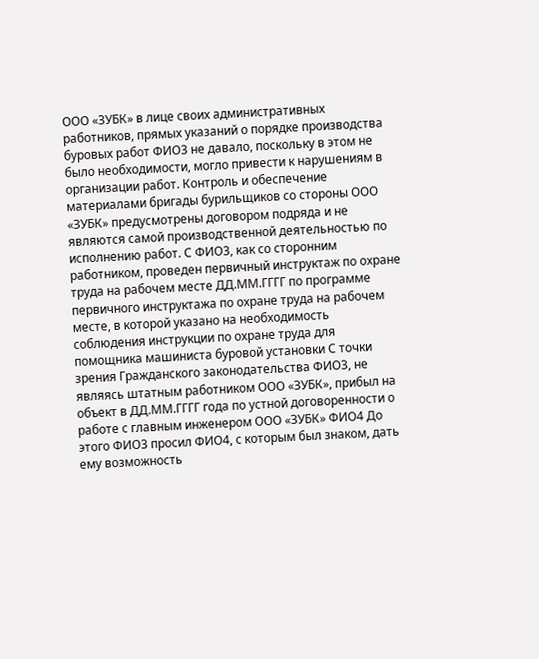ООО «ЗУБК» в лице своих административных работников, прямых указаний о порядке производства буровых работ ФИО3 не давало, поскольку в этом не было необходимости, могло привести к нарушениям в организации работ. Контроль и обеспечение материалами бригады бурильщиков со стороны ООО «ЗУБК» предусмотрены договором подряда и не являются самой производственной деятельностью по исполнению работ. С ФИО3, как со сторонним работником, проведен первичный инструктаж по охране труда на рабочем месте ДД.ММ.ГГГГ по программе первичного инструктажа по охране труда на рабочем месте, в которой указано на необходимость соблюдения инструкции по охране труда для помощника машиниста буровой установки С точки зрения Гражданского законодательства ФИО3, не являясь штатным работником ООО «ЗУБК», прибыл на объект в ДД.ММ.ГГГГ года по устной договоренности о работе с главным инженером ООО «ЗУБК» ФИО4 До этого ФИО3 просил ФИО4, с которым был знаком, дать ему возможность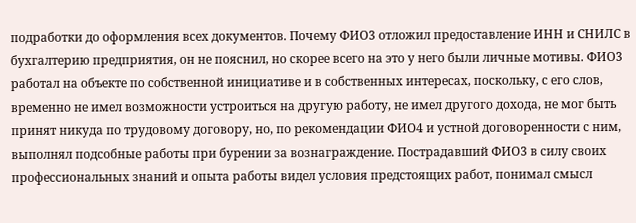подработки до оформления всех документов. Почему ФИО3 отложил предоставление ИНН и СНИЛС в бухгалтерию предприятия, он не пояснил, но скорее всего на это у него были личные мотивы. ФИО3 работал на объекте по собственной инициативе и в собственных интересах, поскольку, с его слов, временно не имел возможности устроиться на другую работу, не имел другого дохода, не мог быть принят никуда по трудовому договору, но, по рекомендации ФИО4 и устной договоренности с ним, выполнял подсобные работы при бурении за вознаграждение. Пострадавший ФИО3 в силу своих профессиональных знаний и опыта работы видел условия предстоящих работ, понимал смысл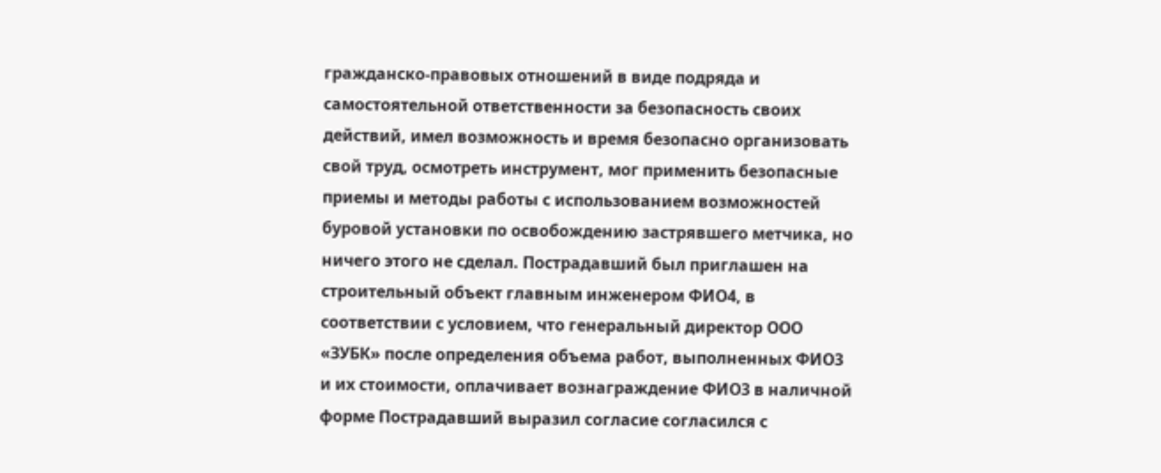гражданско-правовых отношений в виде подряда и самостоятельной ответственности за безопасность своих действий, имел возможность и время безопасно организовать свой труд, осмотреть инструмент, мог применить безопасные приемы и методы работы с использованием возможностей буровой установки по освобождению застрявшего метчика, но ничего этого не сделал. Пострадавший был приглашен на строительный объект главным инженером ФИО4, в соответствии с условием, что генеральный директор ООО «ЗУБК» после определения объема работ, выполненных ФИО3 и их стоимости, оплачивает вознаграждение ФИО3 в наличной форме Пострадавший выразил согласие согласился с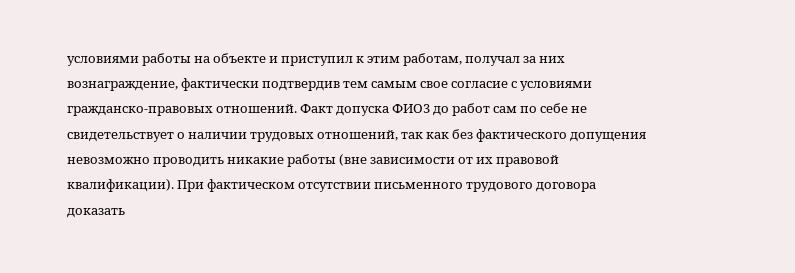условиями работы на объекте и приступил к этим работам, получал за них вознаграждение, фактически подтвердив тем самым свое согласие с условиями гражданско-правовых отношений. Факт допуска ФИО3 до работ сам по себе не свидетельствует о наличии трудовых отношений, так как без фактического допущения невозможно проводить никакие работы (вне зависимости от их правовой квалификации). При фактическом отсутствии письменного трудового договора доказать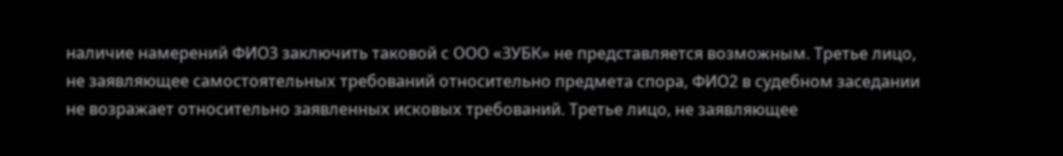наличие намерений ФИО3 заключить таковой с ООО «ЗУБК» не представляется возможным. Третье лицо, не заявляющее самостоятельных требований относительно предмета спора, ФИО2 в судебном заседании не возражает относительно заявленных исковых требований. Третье лицо, не заявляющее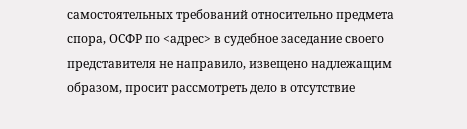самостоятельных требований относительно предмета спора, ОСФР по <адрес> в судебное заседание своего представителя не направило, извещено надлежащим образом, просит рассмотреть дело в отсутствие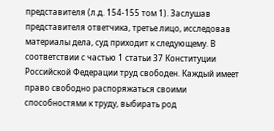представителя (л.д. 154-155 том 1). Заслушав представителя ответчика, третье лицо, исследовав материалы дела, суд приходит к следующему. В соответствии с частью 1 статьи 37 Конституции Российской Федерации труд свободен. Каждый имеет право свободно распоряжаться своими способностями к труду, выбирать род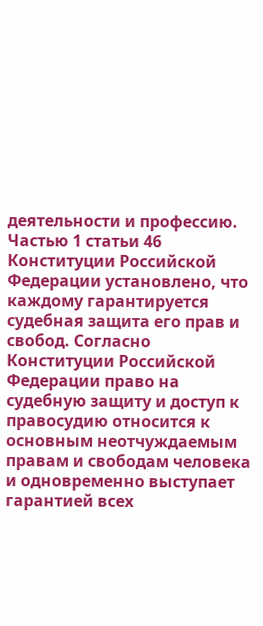деятельности и профессию. Частью 1 статьи 46 Конституции Российской Федерации установлено, что каждому гарантируется судебная защита его прав и свобод. Согласно Конституции Российской Федерации право на судебную защиту и доступ к правосудию относится к основным неотчуждаемым правам и свободам человека и одновременно выступает гарантией всех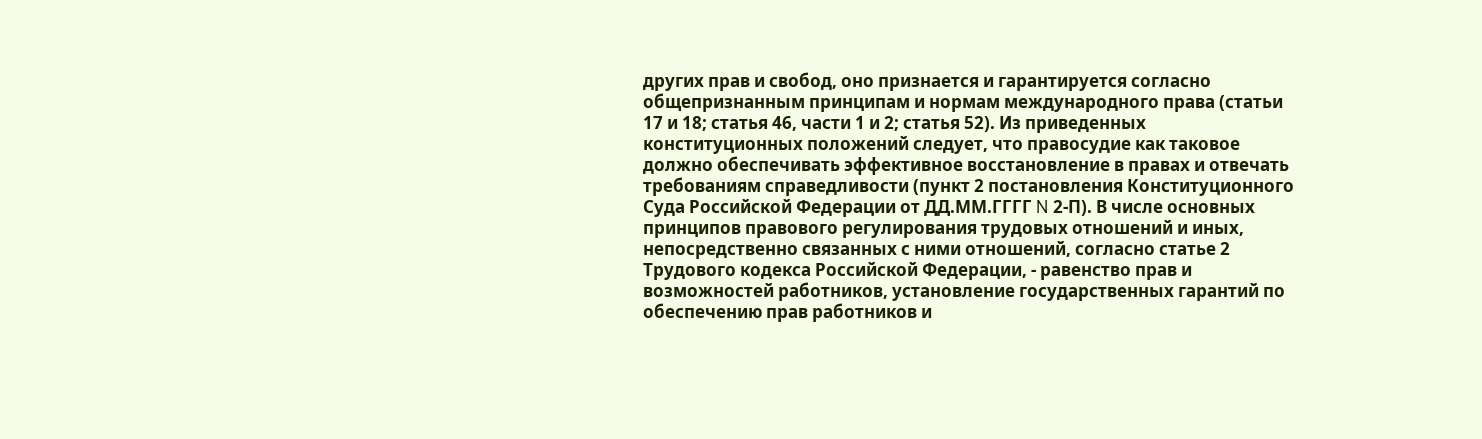других прав и свобод, оно признается и гарантируется согласно общепризнанным принципам и нормам международного права (статьи 17 и 18; статья 46, части 1 и 2; статья 52). Из приведенных конституционных положений следует, что правосудие как таковое должно обеспечивать эффективное восстановление в правах и отвечать требованиям справедливости (пункт 2 постановления Конституционного Суда Российской Федерации от ДД.ММ.ГГГГ N 2-П). В числе основных принципов правового регулирования трудовых отношений и иных, непосредственно связанных с ними отношений, согласно статье 2 Трудового кодекса Российской Федерации, - равенство прав и возможностей работников, установление государственных гарантий по обеспечению прав работников и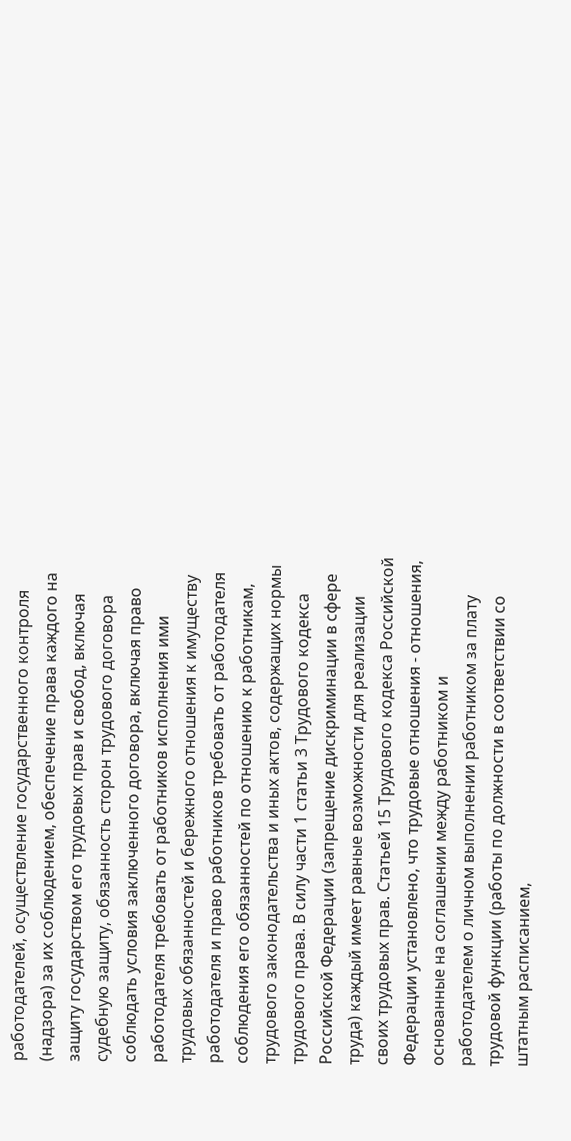работодателей, осуществление государственного контроля (надзора) за их соблюдением, обеспечение права каждого на защиту государством его трудовых прав и свобод, включая судебную защиту, обязанность сторон трудового договора соблюдать условия заключенного договора, включая право работодателя требовать от работников исполнения ими трудовых обязанностей и бережного отношения к имуществу работодателя и право работников требовать от работодателя соблюдения его обязанностей по отношению к работникам, трудового законодательства и иных актов, содержащих нормы трудового права. В силу части 1 статьи 3 Трудового кодекса Российской Федерации (запрещение дискриминации в сфере труда) каждый имеет равные возможности для реализации своих трудовых прав. Статьей 15 Трудового кодекса Российской Федерации установлено, что трудовые отношения - отношения, основанные на соглашении между работником и работодателем о личном выполнении работником за плату трудовой функции (работы по должности в соответствии со штатным расписанием,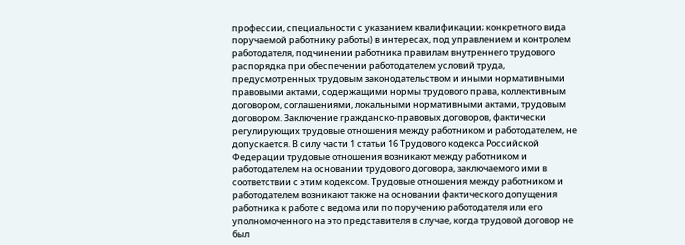профессии, специальности с указанием квалификации; конкретного вида поручаемой работнику работы) в интересах, под управлением и контролем работодателя, подчинении работника правилам внутреннего трудового распорядка при обеспечении работодателем условий труда, предусмотренных трудовым законодательством и иными нормативными правовыми актами, содержащими нормы трудового права, коллективным договором, соглашениями, локальными нормативными актами, трудовым договором. Заключение гражданско-правовых договоров, фактически регулирующих трудовые отношения между работником и работодателем, не допускается. В силу части 1 статьи 16 Трудового кодекса Российской Федерации трудовые отношения возникают между работником и работодателем на основании трудового договора, заключаемого ими в соответствии с этим кодексом. Трудовые отношения между работником и работодателем возникают также на основании фактического допущения работника к работе с ведома или по поручению работодателя или его уполномоченного на это представителя в случае, когда трудовой договор не был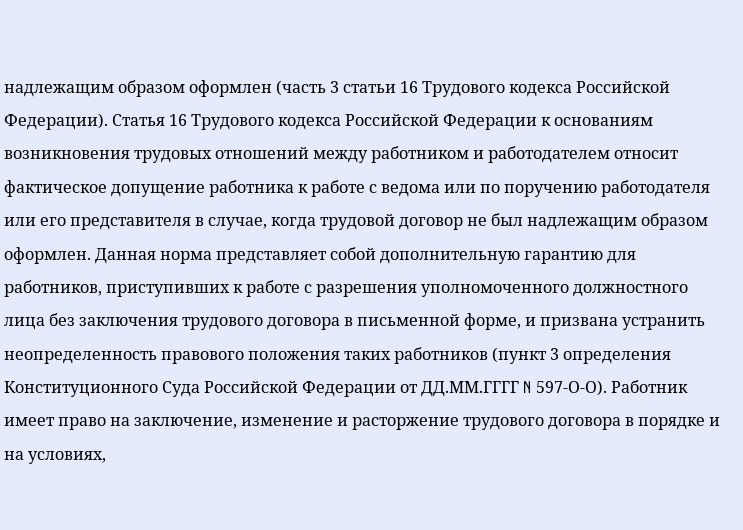надлежащим образом оформлен (часть 3 статьи 16 Трудового кодекса Российской Федерации). Статья 16 Трудового кодекса Российской Федерации к основаниям возникновения трудовых отношений между работником и работодателем относит фактическое допущение работника к работе с ведома или по поручению работодателя или его представителя в случае, когда трудовой договор не был надлежащим образом оформлен. Данная норма представляет собой дополнительную гарантию для работников, приступивших к работе с разрешения уполномоченного должностного лица без заключения трудового договора в письменной форме, и призвана устранить неопределенность правового положения таких работников (пункт 3 определения Конституционного Суда Российской Федерации от ДД.ММ.ГГГГ N 597-О-О). Работник имеет право на заключение, изменение и расторжение трудового договора в порядке и на условиях,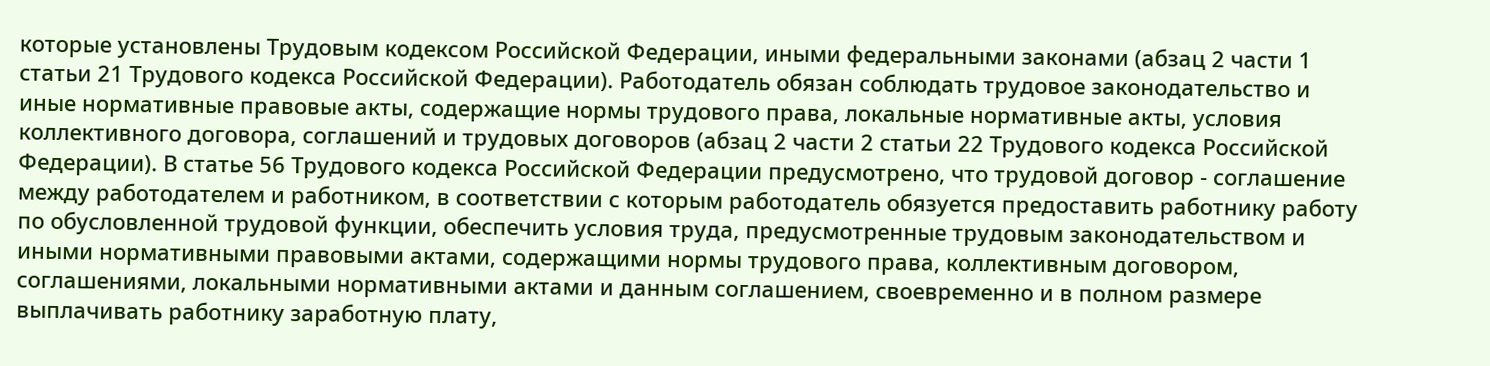которые установлены Трудовым кодексом Российской Федерации, иными федеральными законами (абзац 2 части 1 статьи 21 Трудового кодекса Российской Федерации). Работодатель обязан соблюдать трудовое законодательство и иные нормативные правовые акты, содержащие нормы трудового права, локальные нормативные акты, условия коллективного договора, соглашений и трудовых договоров (абзац 2 части 2 статьи 22 Трудового кодекса Российской Федерации). В статье 56 Трудового кодекса Российской Федерации предусмотрено, что трудовой договор - соглашение между работодателем и работником, в соответствии с которым работодатель обязуется предоставить работнику работу по обусловленной трудовой функции, обеспечить условия труда, предусмотренные трудовым законодательством и иными нормативными правовыми актами, содержащими нормы трудового права, коллективным договором, соглашениями, локальными нормативными актами и данным соглашением, своевременно и в полном размере выплачивать работнику заработную плату,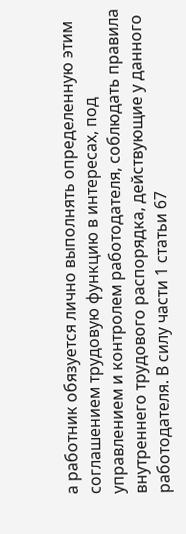а работник обязуется лично выполнять определенную этим соглашением трудовую функцию в интересах, под управлением и контролем работодателя, соблюдать правила внутреннего трудового распорядка, действующие у данного работодателя. В силу части 1 статьи 67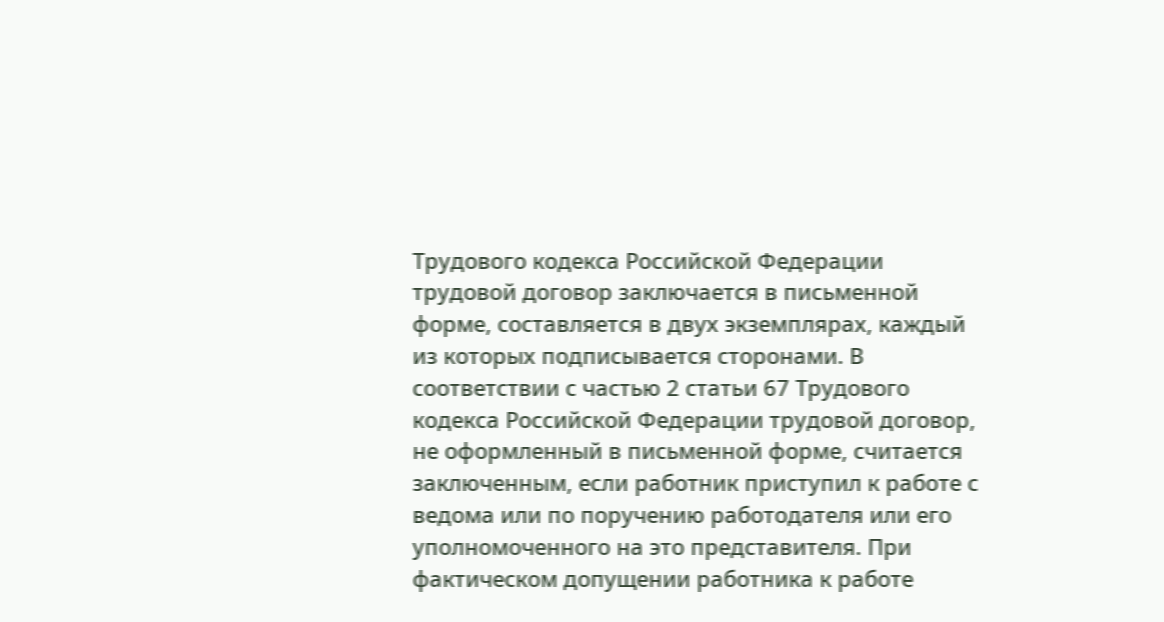Трудового кодекса Российской Федерации трудовой договор заключается в письменной форме, составляется в двух экземплярах, каждый из которых подписывается сторонами. В соответствии с частью 2 статьи 67 Трудового кодекса Российской Федерации трудовой договор, не оформленный в письменной форме, считается заключенным, если работник приступил к работе с ведома или по поручению работодателя или его уполномоченного на это представителя. При фактическом допущении работника к работе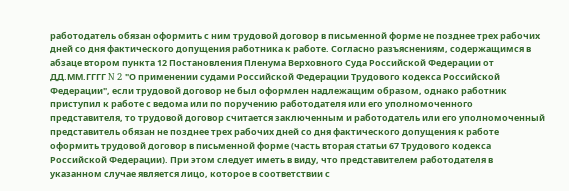работодатель обязан оформить с ним трудовой договор в письменной форме не позднее трех рабочих дней со дня фактического допущения работника к работе. Согласно разъяснениям, содержащимся в абзаце втором пункта 12 Постановления Пленума Верховного Суда Российской Федерации от ДД.ММ.ГГГГ N 2 "О применении судами Российской Федерации Трудового кодекса Российской Федерации", если трудовой договор не был оформлен надлежащим образом, однако работник приступил к работе с ведома или по поручению работодателя или его уполномоченного представителя, то трудовой договор считается заключенным и работодатель или его уполномоченный представитель обязан не позднее трех рабочих дней со дня фактического допущения к работе оформить трудовой договор в письменной форме (часть вторая статьи 67 Трудового кодекса Российской Федерации). При этом следует иметь в виду, что представителем работодателя в указанном случае является лицо, которое в соответствии с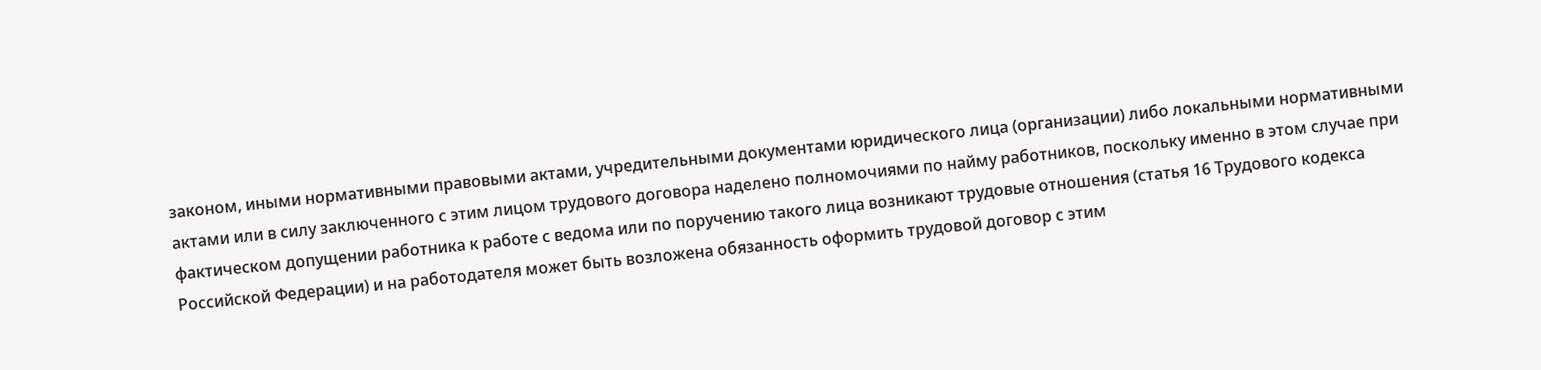законом, иными нормативными правовыми актами, учредительными документами юридического лица (организации) либо локальными нормативными актами или в силу заключенного с этим лицом трудового договора наделено полномочиями по найму работников, поскольку именно в этом случае при фактическом допущении работника к работе с ведома или по поручению такого лица возникают трудовые отношения (статья 16 Трудового кодекса Российской Федерации) и на работодателя может быть возложена обязанность оформить трудовой договор с этим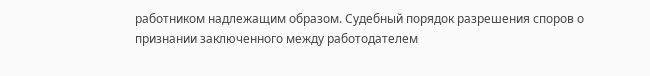работником надлежащим образом. Судебный порядок разрешения споров о признании заключенного между работодателем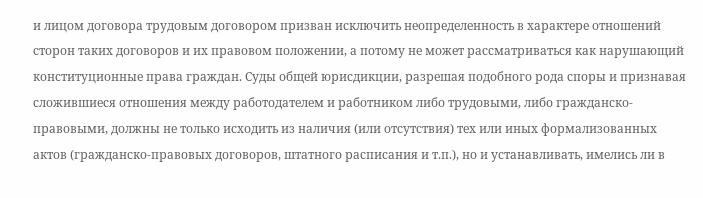и лицом договора трудовым договором призван исключить неопределенность в характере отношений сторон таких договоров и их правовом положении, а потому не может рассматриваться как нарушающий конституционные права граждан. Суды общей юрисдикции, разрешая подобного рода споры и признавая сложившиеся отношения между работодателем и работником либо трудовыми, либо гражданско-правовыми, должны не только исходить из наличия (или отсутствия) тех или иных формализованных актов (гражданско-правовых договоров, штатного расписания и т.п.), но и устанавливать, имелись ли в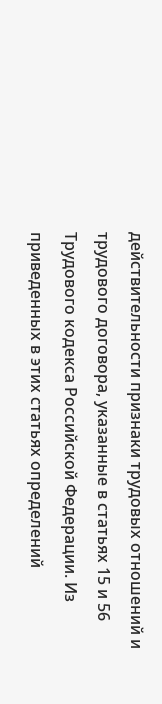действительности признаки трудовых отношений и трудового договора, указанные в статьях 15 и 56 Трудового кодекса Российской Федерации. Из приведенных в этих статьях определений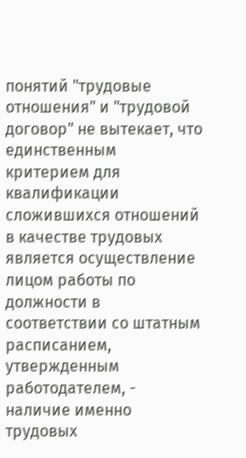понятий "трудовые отношения" и "трудовой договор" не вытекает, что единственным критерием для квалификации сложившихся отношений в качестве трудовых является осуществление лицом работы по должности в соответствии со штатным расписанием, утвержденным работодателем, - наличие именно трудовых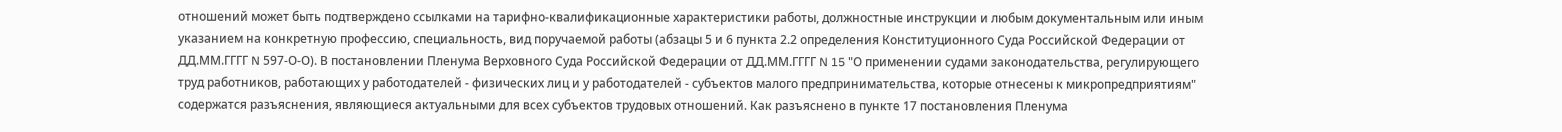отношений может быть подтверждено ссылками на тарифно-квалификационные характеристики работы, должностные инструкции и любым документальным или иным указанием на конкретную профессию, специальность, вид поручаемой работы (абзацы 5 и 6 пункта 2.2 определения Конституционного Суда Российской Федерации от ДД.ММ.ГГГГ N 597-О-О). В постановлении Пленума Верховного Суда Российской Федерации от ДД.ММ.ГГГГ N 15 "О применении судами законодательства, регулирующего труд работников, работающих у работодателей - физических лиц и у работодателей - субъектов малого предпринимательства, которые отнесены к микропредприятиям" содержатся разъяснения, являющиеся актуальными для всех субъектов трудовых отношений. Как разъяснено в пункте 17 постановления Пленума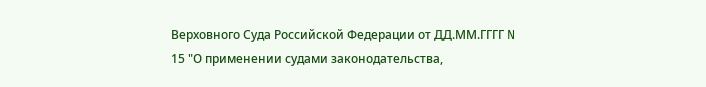Верховного Суда Российской Федерации от ДД.ММ.ГГГГ N 15 "О применении судами законодательства,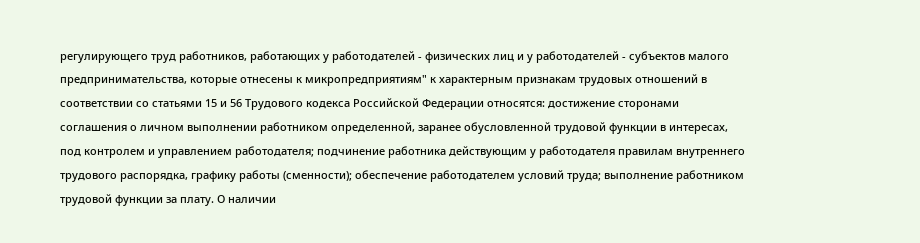регулирующего труд работников, работающих у работодателей - физических лиц и у работодателей - субъектов малого предпринимательства, которые отнесены к микропредприятиям" к характерным признакам трудовых отношений в соответствии со статьями 15 и 56 Трудового кодекса Российской Федерации относятся: достижение сторонами соглашения о личном выполнении работником определенной, заранее обусловленной трудовой функции в интересах, под контролем и управлением работодателя; подчинение работника действующим у работодателя правилам внутреннего трудового распорядка, графику работы (сменности); обеспечение работодателем условий труда; выполнение работником трудовой функции за плату. О наличии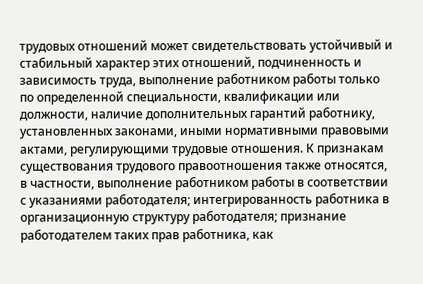трудовых отношений может свидетельствовать устойчивый и стабильный характер этих отношений, подчиненность и зависимость труда, выполнение работником работы только по определенной специальности, квалификации или должности, наличие дополнительных гарантий работнику, установленных законами, иными нормативными правовыми актами, регулирующими трудовые отношения. К признакам существования трудового правоотношения также относятся, в частности, выполнение работником работы в соответствии с указаниями работодателя; интегрированность работника в организационную структуру работодателя; признание работодателем таких прав работника, как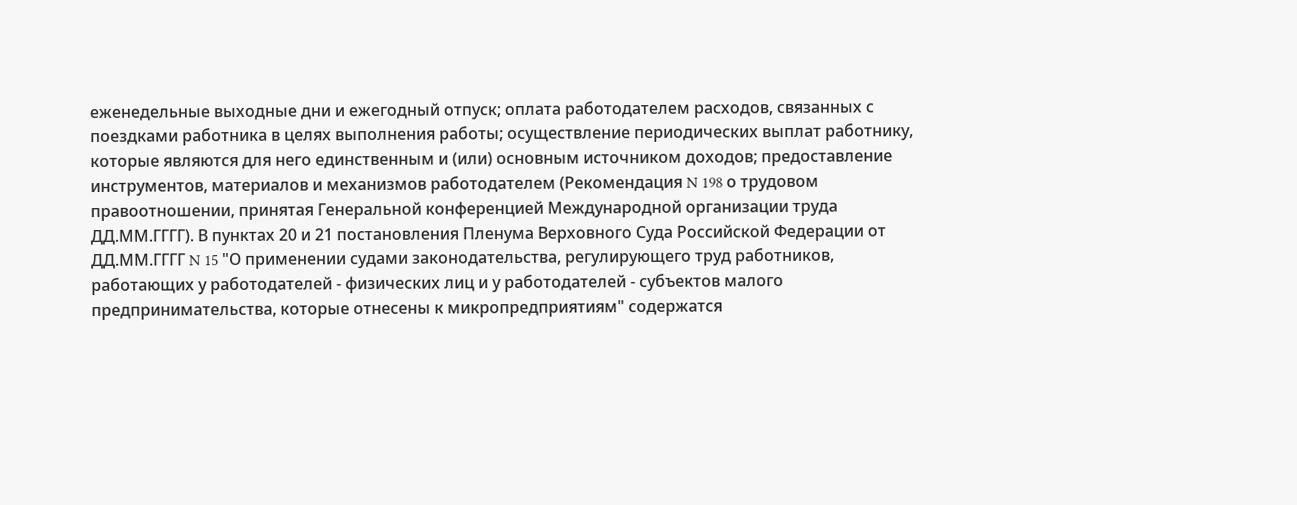еженедельные выходные дни и ежегодный отпуск; оплата работодателем расходов, связанных с поездками работника в целях выполнения работы; осуществление периодических выплат работнику, которые являются для него единственным и (или) основным источником доходов; предоставление инструментов, материалов и механизмов работодателем (Рекомендация N 198 о трудовом правоотношении, принятая Генеральной конференцией Международной организации труда ДД.ММ.ГГГГ). В пунктах 20 и 21 постановления Пленума Верховного Суда Российской Федерации от ДД.ММ.ГГГГ N 15 "О применении судами законодательства, регулирующего труд работников, работающих у работодателей - физических лиц и у работодателей - субъектов малого предпринимательства, которые отнесены к микропредприятиям" содержатся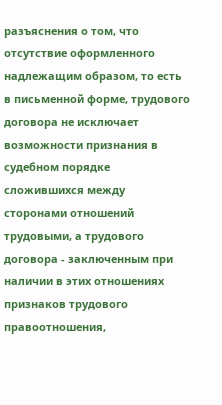разъяснения о том, что отсутствие оформленного надлежащим образом, то есть в письменной форме, трудового договора не исключает возможности признания в судебном порядке сложившихся между сторонами отношений трудовыми, а трудового договора - заключенным при наличии в этих отношениях признаков трудового правоотношения,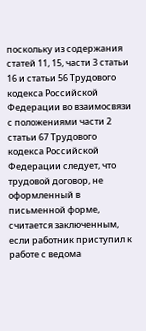поскольку из содержания статей 11, 15, части 3 статьи 16 и статьи 56 Трудового кодекса Российской Федерации во взаимосвязи с положениями части 2 статьи 67 Трудового кодекса Российской Федерации следует, что трудовой договор, не оформленный в письменной форме, считается заключенным, если работник приступил к работе с ведома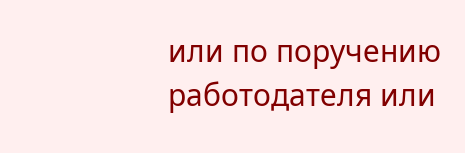или по поручению работодателя или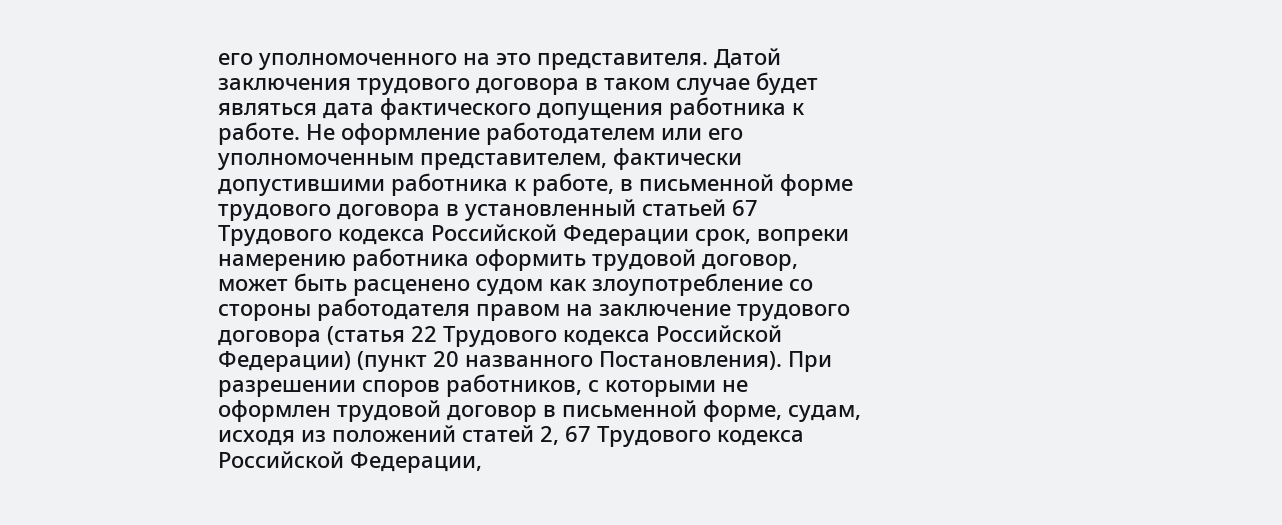его уполномоченного на это представителя. Датой заключения трудового договора в таком случае будет являться дата фактического допущения работника к работе. Не оформление работодателем или его уполномоченным представителем, фактически допустившими работника к работе, в письменной форме трудового договора в установленный статьей 67 Трудового кодекса Российской Федерации срок, вопреки намерению работника оформить трудовой договор, может быть расценено судом как злоупотребление со стороны работодателя правом на заключение трудового договора (статья 22 Трудового кодекса Российской Федерации) (пункт 20 названного Постановления). При разрешении споров работников, с которыми не оформлен трудовой договор в письменной форме, судам, исходя из положений статей 2, 67 Трудового кодекса Российской Федерации,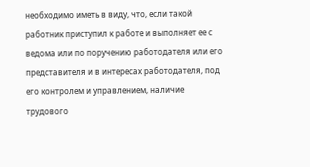необходимо иметь в виду, что, если такой работник приступил к работе и выполняет ее с ведома или по поручению работодателя или его представителя и в интересах работодателя, под его контролем и управлением, наличие трудового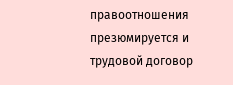правоотношения презюмируется и трудовой договор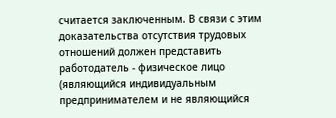считается заключенным. В связи с этим доказательства отсутствия трудовых отношений должен представить работодатель - физическое лицо (являющийся индивидуальным предпринимателем и не являющийся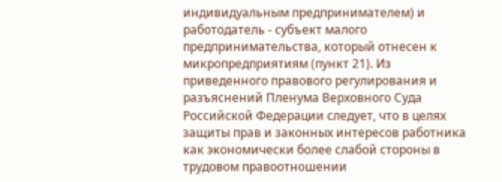индивидуальным предпринимателем) и работодатель - субъект малого предпринимательства, который отнесен к микропредприятиям (пункт 21). Из приведенного правового регулирования и разъяснений Пленума Верховного Суда Российской Федерации следует, что в целях защиты прав и законных интересов работника как экономически более слабой стороны в трудовом правоотношении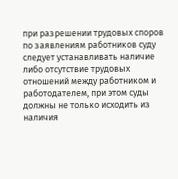при разрешении трудовых споров по заявлениям работников суду следует устанавливать наличие либо отсутствие трудовых отношений между работником и работодателем, при этом суды должны не только исходить из наличия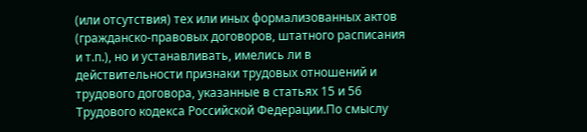(или отсутствия) тех или иных формализованных актов (гражданско-правовых договоров, штатного расписания и т.п.), но и устанавливать, имелись ли в действительности признаки трудовых отношений и трудового договора, указанные в статьях 15 и 56 Трудового кодекса Российской Федерации.По смыслу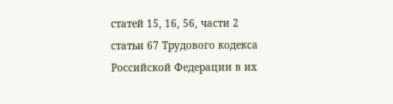статей 15, 16, 56, части 2 статьи 67 Трудового кодекса Российской Федерации в их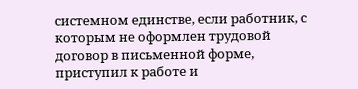системном единстве, если работник, с которым не оформлен трудовой договор в письменной форме, приступил к работе и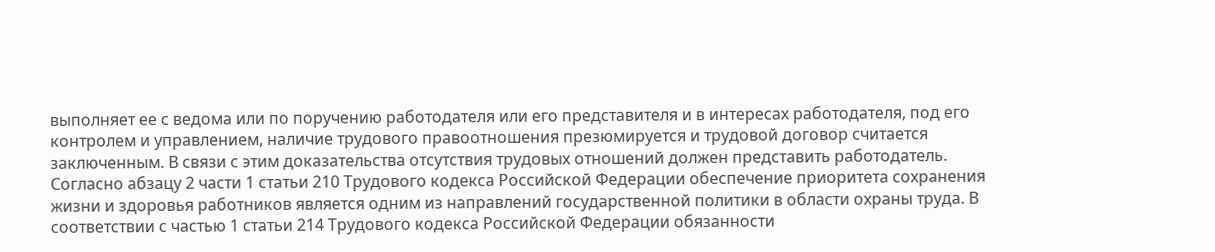выполняет ее с ведома или по поручению работодателя или его представителя и в интересах работодателя, под его контролем и управлением, наличие трудового правоотношения презюмируется и трудовой договор считается заключенным. В связи с этим доказательства отсутствия трудовых отношений должен представить работодатель. Согласно абзацу 2 части 1 статьи 210 Трудового кодекса Российской Федерации обеспечение приоритета сохранения жизни и здоровья работников является одним из направлений государственной политики в области охраны труда. В соответствии с частью 1 статьи 214 Трудового кодекса Российской Федерации обязанности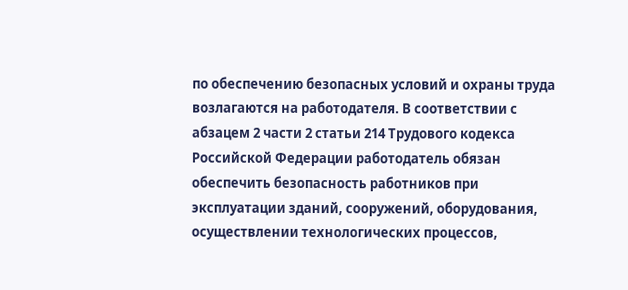по обеспечению безопасных условий и охраны труда возлагаются на работодателя. В соответствии с абзацем 2 части 2 статьи 214 Трудового кодекса Российской Федерации работодатель обязан обеспечить безопасность работников при эксплуатации зданий, сооружений, оборудования, осуществлении технологических процессов,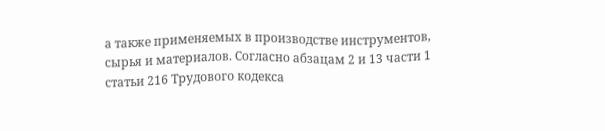а также применяемых в производстве инструментов, сырья и материалов. Согласно абзацам 2 и 13 части 1 статьи 216 Трудового кодекса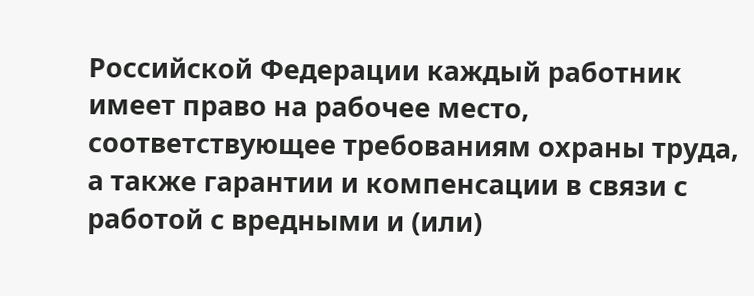Российской Федерации каждый работник имеет право на рабочее место, соответствующее требованиям охраны труда, а также гарантии и компенсации в связи с работой с вредными и (или)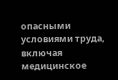опасными условиями труда, включая медицинское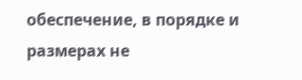обеспечение, в порядке и размерах не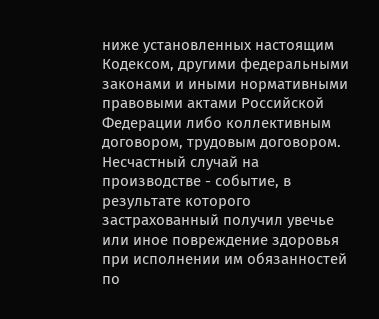ниже установленных настоящим Кодексом, другими федеральными законами и иными нормативными правовыми актами Российской Федерации либо коллективным договором, трудовым договором. Несчастный случай на производстве - событие, в результате которого застрахованный получил увечье или иное повреждение здоровья при исполнении им обязанностей по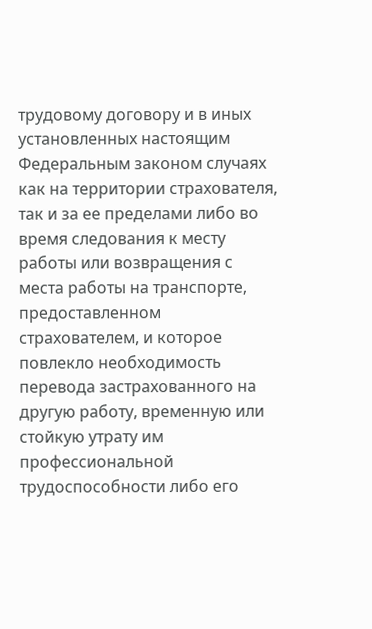трудовому договору и в иных установленных настоящим Федеральным законом случаях как на территории страхователя, так и за ее пределами либо во время следования к месту работы или возвращения с места работы на транспорте, предоставленном страхователем, и которое повлекло необходимость перевода застрахованного на другую работу, временную или стойкую утрату им профессиональной трудоспособности либо его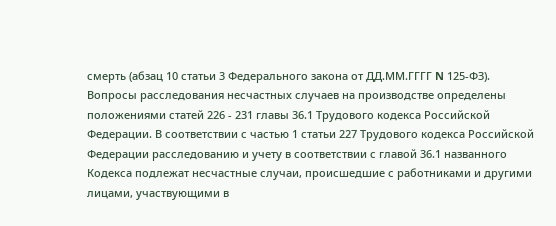смерть (абзац 10 статьи 3 Федерального закона от ДД.ММ.ГГГГ N 125-ФЗ). Вопросы расследования несчастных случаев на производстве определены положениями статей 226 - 231 главы 36.1 Трудового кодекса Российской Федерации. В соответствии с частью 1 статьи 227 Трудового кодекса Российской Федерации расследованию и учету в соответствии с главой 36.1 названного Кодекса подлежат несчастные случаи, происшедшие с работниками и другими лицами, участвующими в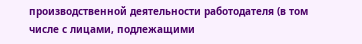производственной деятельности работодателя (в том числе с лицами, подлежащими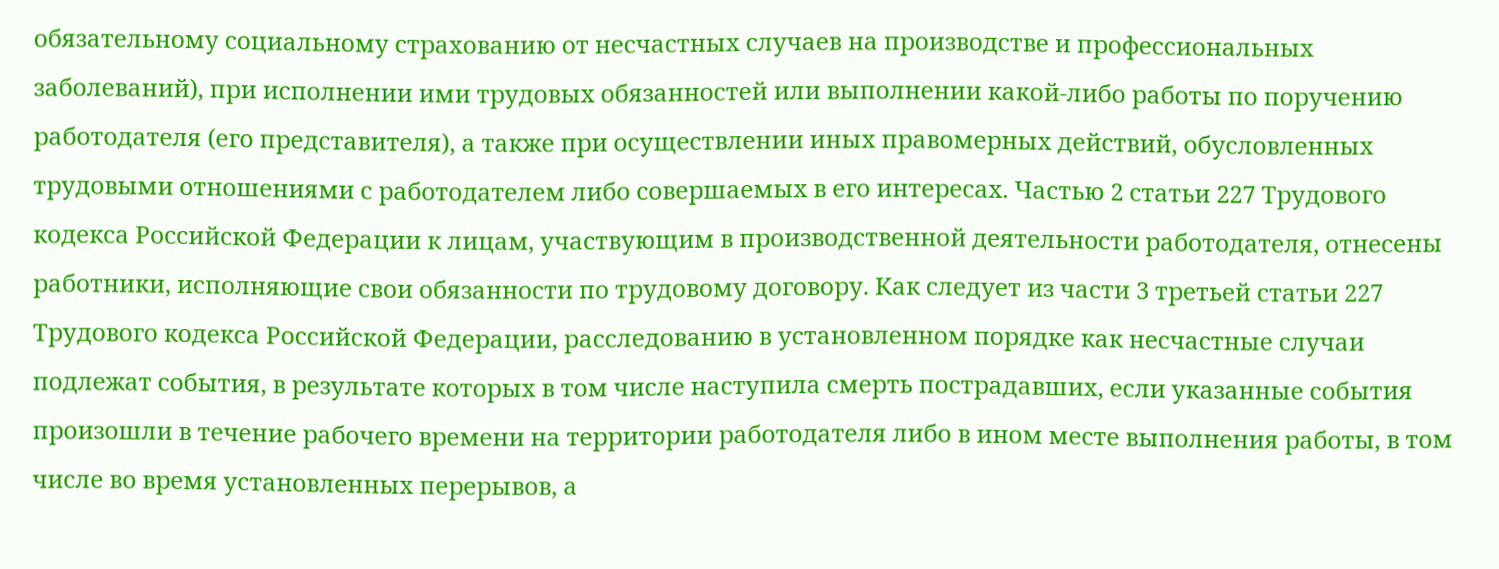обязательному социальному страхованию от несчастных случаев на производстве и профессиональных заболеваний), при исполнении ими трудовых обязанностей или выполнении какой-либо работы по поручению работодателя (его представителя), а также при осуществлении иных правомерных действий, обусловленных трудовыми отношениями с работодателем либо совершаемых в его интересах. Частью 2 статьи 227 Трудового кодекса Российской Федерации к лицам, участвующим в производственной деятельности работодателя, отнесены работники, исполняющие свои обязанности по трудовому договору. Как следует из части 3 третьей статьи 227 Трудового кодекса Российской Федерации, расследованию в установленном порядке как несчастные случаи подлежат события, в результате которых в том числе наступила смерть пострадавших, если указанные события произошли в течение рабочего времени на территории работодателя либо в ином месте выполнения работы, в том числе во время установленных перерывов, а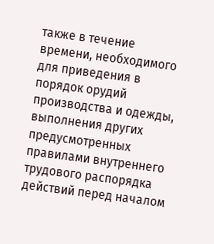также в течение времени, необходимого для приведения в порядок орудий производства и одежды, выполнения других предусмотренных правилами внутреннего трудового распорядка действий перед началом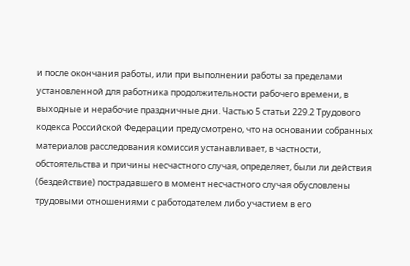и после окончания работы, или при выполнении работы за пределами установленной для работника продолжительности рабочего времени, в выходные и нерабочие праздничные дни. Частью 5 статьи 229.2 Трудового кодекса Российской Федерации предусмотрено, что на основании собранных материалов расследования комиссия устанавливает, в частности, обстоятельства и причины несчастного случая, определяет, были ли действия (бездействие) пострадавшего в момент несчастного случая обусловлены трудовыми отношениями с работодателем либо участием в его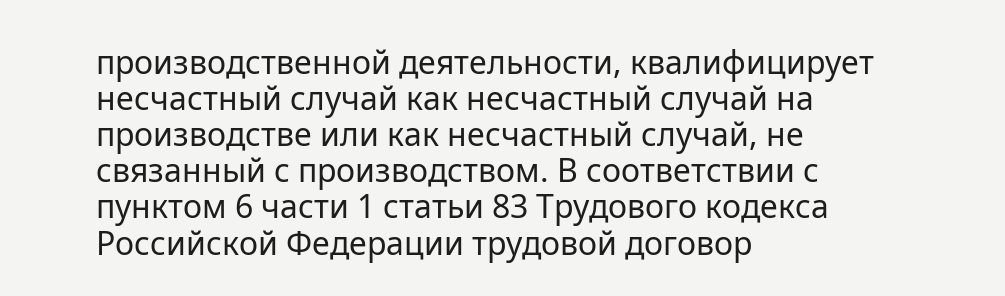производственной деятельности, квалифицирует несчастный случай как несчастный случай на производстве или как несчастный случай, не связанный с производством. В соответствии с пунктом 6 части 1 статьи 83 Трудового кодекса Российской Федерации трудовой договор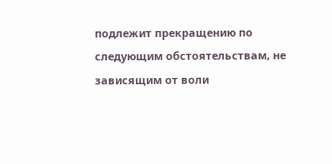подлежит прекращению по следующим обстоятельствам, не зависящим от воли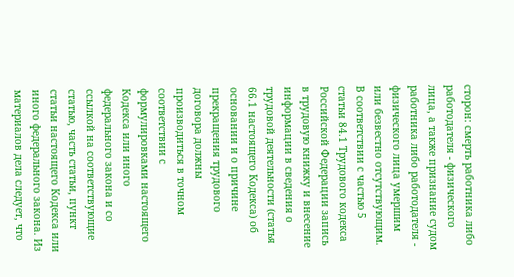сторон: смерть работника либо работодателя - физического лица, а также признание судом работника либо работодателя - физического лица умершим или безвестно отсутствующим. В соответствии с частью 5 статьи 84.1 Трудового кодекса Российской Федерации запись в трудовую книжку и внесение информации в сведения о трудовой деятельности (статья 66.1 настоящего Кодекса) об основании и о причине прекращения трудового договора должны производиться в точном соответствии с формулировками настоящего Кодекса или иного федерального закона и со ссылкой на соответствующие статью, часть статьи, пункт статьи настоящего Кодекса или иного федерального закона. Из материалов дела следует, что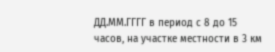ДД.ММ.ГГГГ в период с 8 до 15 часов, на участке местности в 3 км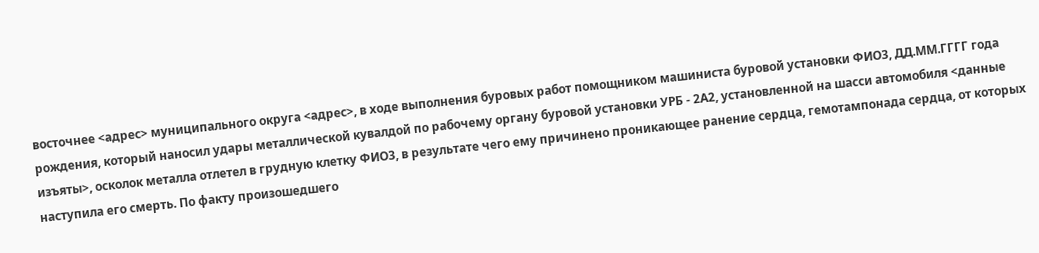восточнее <адрес> муниципального округа <адрес>, в ходе выполнения буровых работ помощником машиниста буровой установки ФИО3, ДД.ММ.ГГГГ года рождения, который наносил удары металлической кувалдой по рабочему органу буровой установки УРБ - 2А2, установленной на шасси автомобиля <данные изъяты>, осколок металла отлетел в грудную клетку ФИО3, в результате чего ему причинено проникающее ранение сердца, гемотампонада сердца, от которых наступила его смерть. По факту произошедшего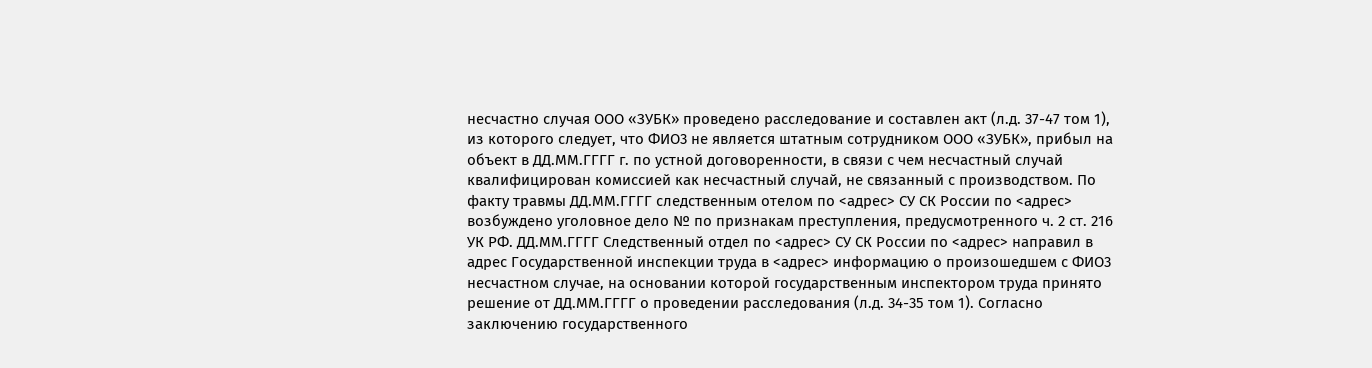несчастно случая ООО «ЗУБК» проведено расследование и составлен акт (л.д. 37-47 том 1), из которого следует, что ФИО3 не является штатным сотрудником ООО «ЗУБК», прибыл на объект в ДД.ММ.ГГГГ г. по устной договоренности, в связи с чем несчастный случай квалифицирован комиссией как несчастный случай, не связанный с производством. По факту травмы ДД.ММ.ГГГГ следственным отелом по <адрес> СУ СК России по <адрес> возбуждено уголовное дело № по признакам преступления, предусмотренного ч. 2 ст. 216 УК РФ. ДД.ММ.ГГГГ Следственный отдел по <адрес> СУ СК России по <адрес> направил в адрес Государственной инспекции труда в <адрес> информацию о произошедшем с ФИО3 несчастном случае, на основании которой государственным инспектором труда принято решение от ДД.ММ.ГГГГ о проведении расследования (л.д. 34-35 том 1). Согласно заключению государственного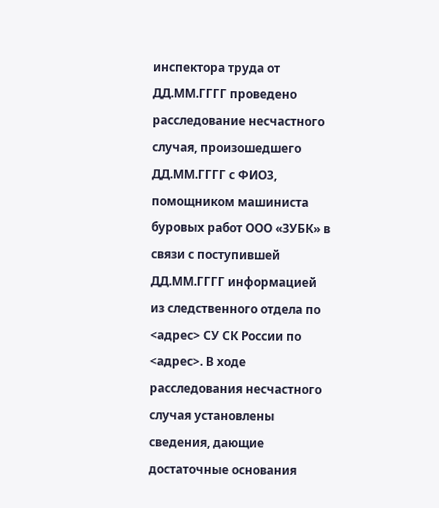инспектора труда от ДД.ММ.ГГГГ проведено расследование несчастного случая, произошедшего ДД.ММ.ГГГГ с ФИО3, помощником машиниста буровых работ ООО «ЗУБК» в связи с поступившей ДД.ММ.ГГГГ информацией из следственного отдела по <адрес> СУ СК России по <адрес>. В ходе расследования несчастного случая установлены сведения, дающие достаточные основания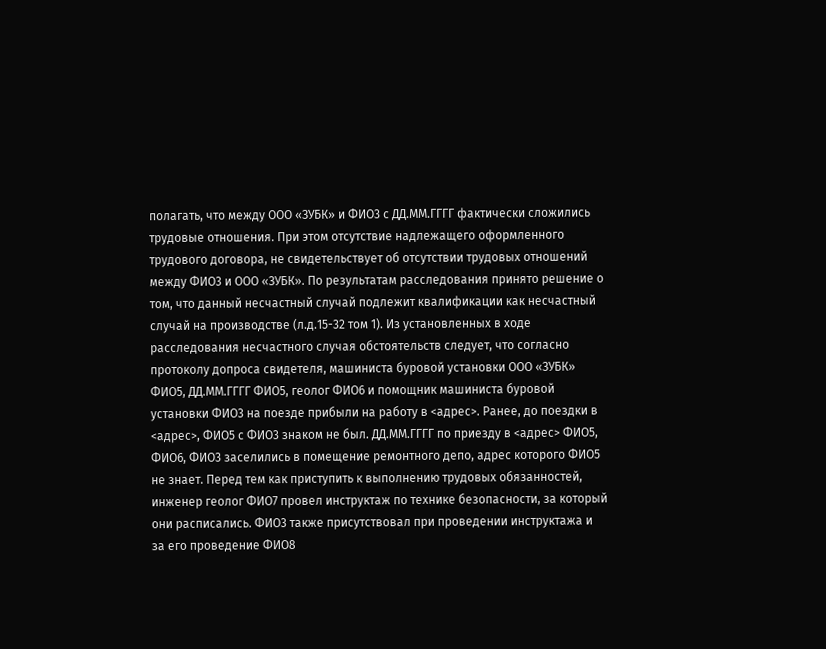полагать, что между ООО «ЗУБК» и ФИО3 с ДД.ММ.ГГГГ фактически сложились трудовые отношения. При этом отсутствие надлежащего оформленного трудового договора, не свидетельствует об отсутствии трудовых отношений между ФИО3 и ООО «ЗУБК». По результатам расследования принято решение о том, что данный несчастный случай подлежит квалификации как несчастный случай на производстве (л.д.15-32 том 1). Из установленных в ходе расследования несчастного случая обстоятельств следует, что согласно протоколу допроса свидетеля, машиниста буровой установки ООО «ЗУБК» ФИО5, ДД.ММ.ГГГГ ФИО5, геолог ФИО6 и помощник машиниста буровой установки ФИО3 на поезде прибыли на работу в <адрес>. Ранее, до поездки в <адрес>, ФИО5 с ФИО3 знаком не был. ДД.ММ.ГГГГ по приезду в <адрес> ФИО5, ФИО6, ФИО3 заселились в помещение ремонтного депо, адрес которого ФИО5 не знает. Перед тем как приступить к выполнению трудовых обязанностей, инженер геолог ФИО7 провел инструктаж по технике безопасности, за который они расписались. ФИО3 также присутствовал при проведении инструктажа и за его проведение ФИО8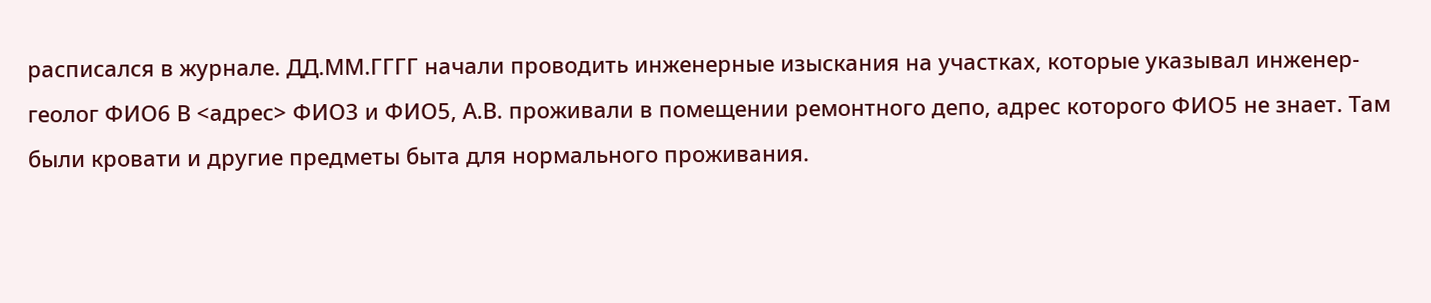расписался в журнале. ДД.ММ.ГГГГ начали проводить инженерные изыскания на участках, которые указывал инженер-геолог ФИО6 В <адрес> ФИО3 и ФИО5, А.В. проживали в помещении ремонтного депо, адрес которого ФИО5 не знает. Там были кровати и другие предметы быта для нормального проживания.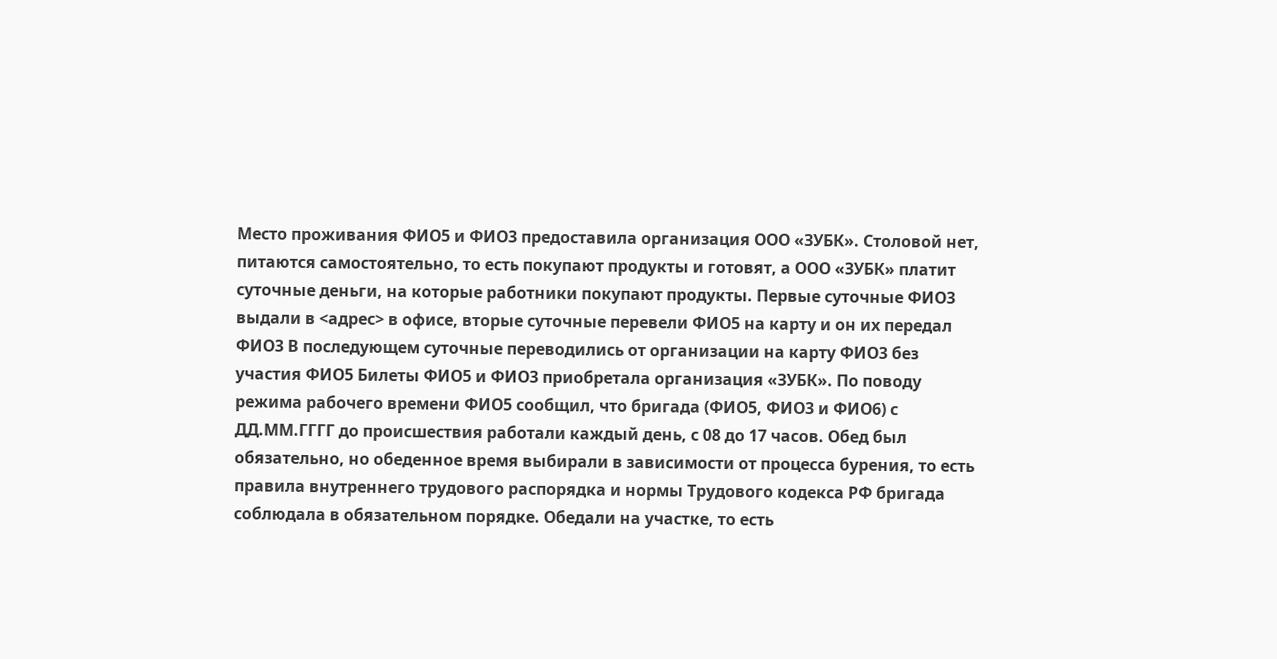Место проживания ФИО5 и ФИО3 предоставила организация ООО «ЗУБК». Столовой нет, питаются самостоятельно, то есть покупают продукты и готовят, а ООО «ЗУБК» платит суточные деньги, на которые работники покупают продукты. Первые суточные ФИО3 выдали в <адрес> в офисе, вторые суточные перевели ФИО5 на карту и он их передал ФИО3 В последующем суточные переводились от организации на карту ФИО3 без участия ФИО5 Билеты ФИО5 и ФИО3 приобретала организация «ЗУБК». По поводу режима рабочего времени ФИО5 сообщил, что бригада (ФИО5, ФИО3 и ФИО6) с ДД.ММ.ГГГГ до происшествия работали каждый день, с 08 до 17 часов. Обед был обязательно, но обеденное время выбирали в зависимости от процесса бурения, то есть правила внутреннего трудового распорядка и нормы Трудового кодекса РФ бригада соблюдала в обязательном порядке. Обедали на участке, то есть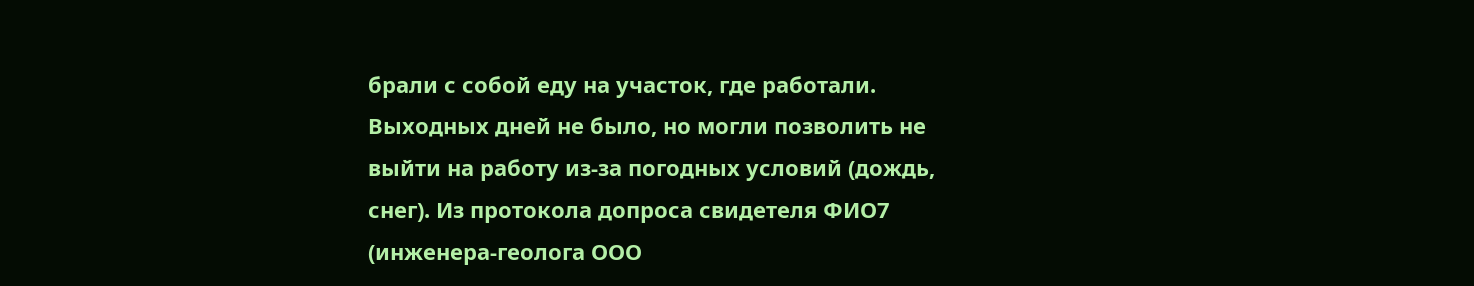брали с собой еду на участок, где работали. Выходных дней не было, но могли позволить не выйти на работу из-за погодных условий (дождь, снег). Из протокола допроса свидетеля ФИО7 (инженера-геолога ООО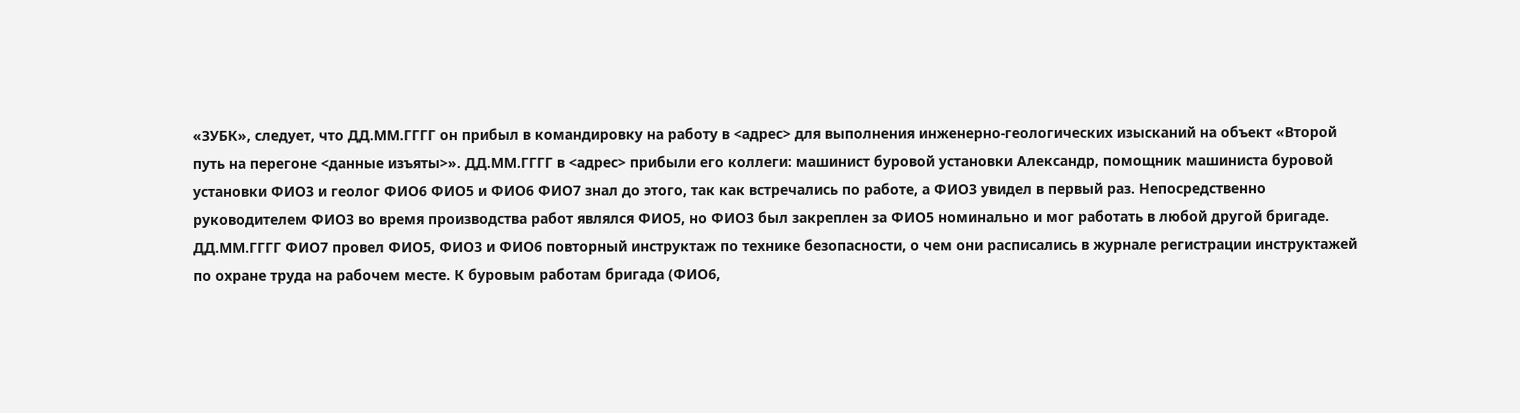«ЗУБК», следует, что ДД.ММ.ГГГГ он прибыл в командировку на работу в <адрес> для выполнения инженерно-геологических изысканий на объект «Второй путь на перегоне <данные изъяты>». ДД.ММ.ГГГГ в <адрес> прибыли его коллеги: машинист буровой установки Александр, помощник машиниста буровой установки ФИО3 и геолог ФИО6 ФИО5 и ФИО6 ФИО7 знал до этого, так как встречались по работе, а ФИО3 увидел в первый раз. Непосредственно руководителем ФИО3 во время производства работ являлся ФИО5, но ФИО3 был закреплен за ФИО5 номинально и мог работать в любой другой бригаде. ДД.ММ.ГГГГ ФИО7 провел ФИО5, ФИО3 и ФИО6 повторный инструктаж по технике безопасности, о чем они расписались в журнале регистрации инструктажей по охране труда на рабочем месте. К буровым работам бригада (ФИО6,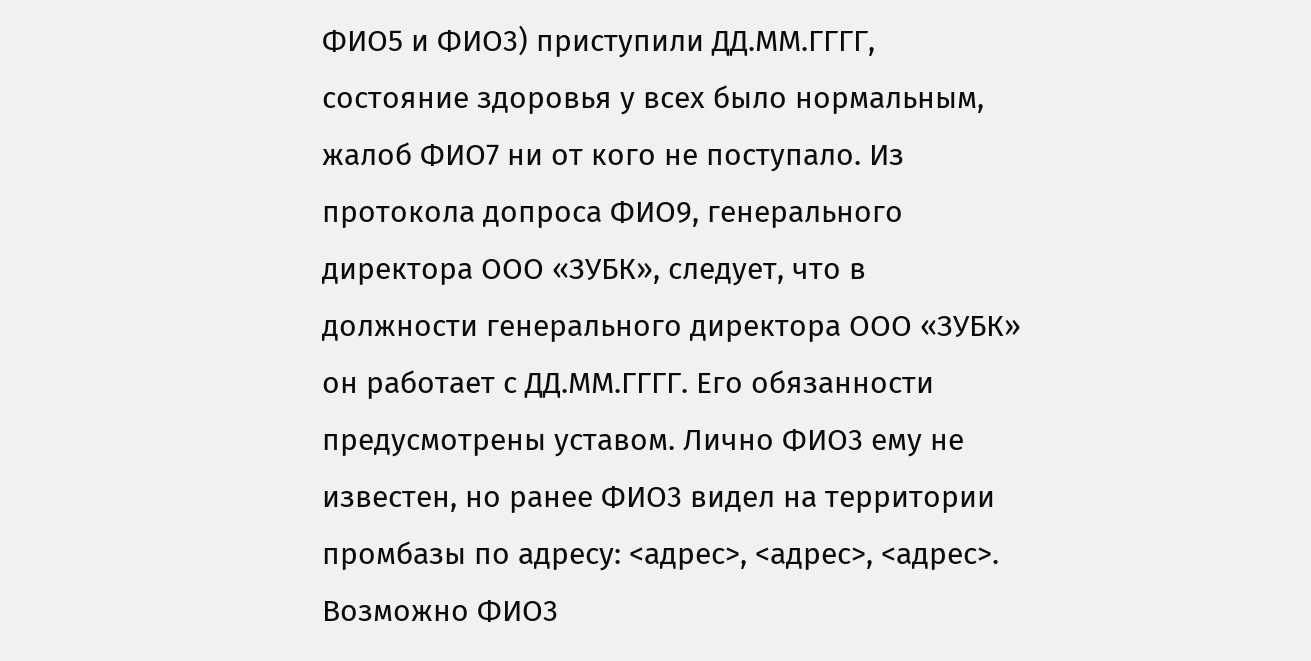ФИО5 и ФИО3) приступили ДД.ММ.ГГГГ, состояние здоровья у всех было нормальным, жалоб ФИО7 ни от кого не поступало. Из протокола допроса ФИО9, генерального директора ООО «ЗУБК», следует, что в должности генерального директора ООО «ЗУБК» он работает с ДД.ММ.ГГГГ. Его обязанности предусмотрены уставом. Лично ФИО3 ему не известен, но ранее ФИО3 видел на территории промбазы по адресу: <адрес>, <адрес>, <адрес>. Возможно ФИО3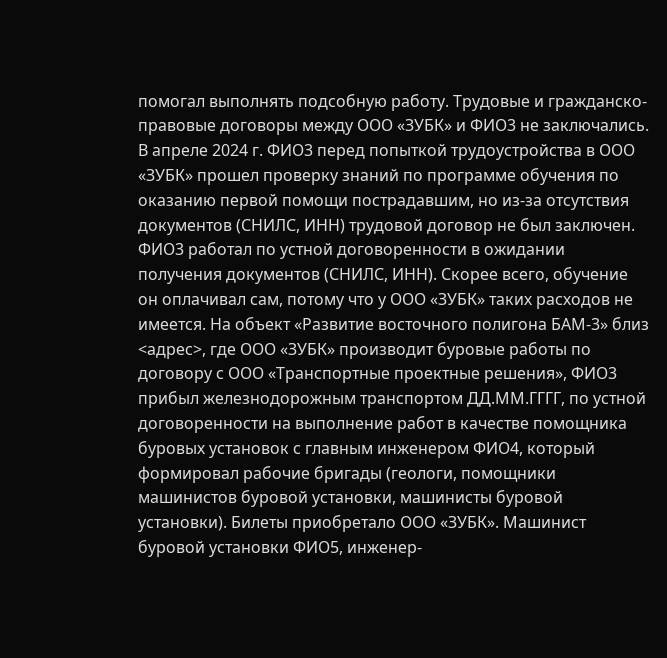помогал выполнять подсобную работу. Трудовые и гражданско-правовые договоры между ООО «ЗУБК» и ФИО3 не заключались. В апреле 2024 г. ФИО3 перед попыткой трудоустройства в ООО «ЗУБК» прошел проверку знаний по программе обучения по оказанию первой помощи пострадавшим, но из-за отсутствия документов (СНИЛС, ИНН) трудовой договор не был заключен. ФИО3 работал по устной договоренности в ожидании получения документов (СНИЛС, ИНН). Скорее всего, обучение он оплачивал сам, потому что у ООО «ЗУБК» таких расходов не имеется. На объект «Развитие восточного полигона БАМ-3» близ <адрес>, где ООО «ЗУБК» производит буровые работы по договору с ООО «Транспортные проектные решения», ФИО3 прибыл железнодорожным транспортом ДД.ММ.ГГГГ, по устной договоренности на выполнение работ в качестве помощника буровых установок с главным инженером ФИО4, который формировал рабочие бригады (геологи, помощники машинистов буровой установки, машинисты буровой установки). Билеты приобретало ООО «ЗУБК». Машинист буровой установки ФИО5, инженер-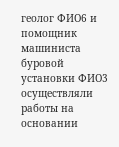геолог ФИО6 и помощник машиниста буровой установки ФИО3 осуществляли работы на основании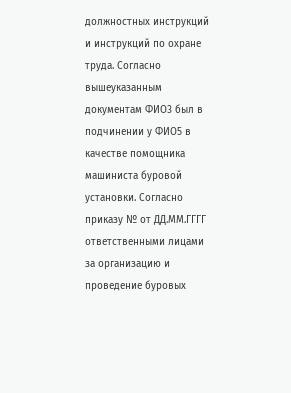должностных инструкций и инструкций по охране труда. Согласно вышеуказанным документам ФИО3 был в подчинении у ФИО5 в качестве помощника машиниста буровой установки. Согласно приказу № от ДД.ММ.ГГГГ ответственными лицами за организацию и проведение буровых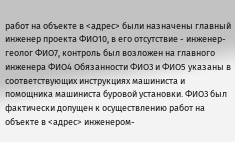работ на объекте в <адрес> были назначены главный инженер проекта ФИО10, в его отсутствие - инженер-геолог ФИО7, контроль был возложен на главного инженера ФИО4 Обязанности ФИО3 и ФИО5 указаны в соответствующих инструкциях машиниста и помощника машиниста буровой установки. ФИО3 был фактически допущен к осуществлению работ на объекте в <адрес> инженером-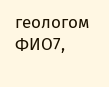геологом ФИО7,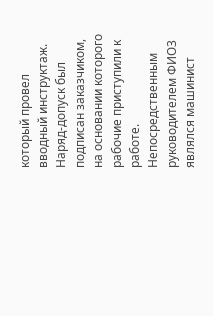который провел вводный инструктаж. Наряд-допуск был подписан заказчиком, на основании которого рабочие приступили к работе. Непосредственным руководителем ФИО3 являлся машинист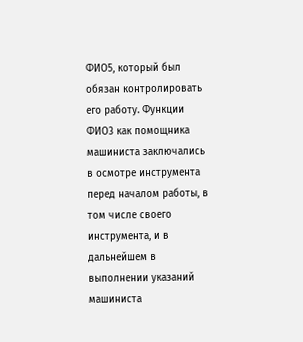ФИО5, который был обязан контролировать его работу. Функции ФИО3 как помощника машиниста заключались в осмотре инструмента перед началом работы, в том числе своего инструмента, и в дальнейшем в выполнении указаний машиниста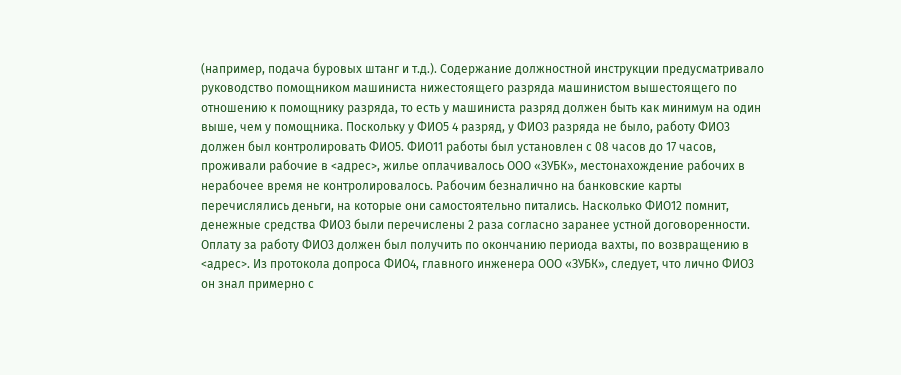(например, подача буровых штанг и т.д.). Содержание должностной инструкции предусматривало руководство помощником машиниста нижестоящего разряда машинистом вышестоящего по отношению к помощнику разряда, то есть у машиниста разряд должен быть как минимум на один выше, чем у помощника. Поскольку у ФИО5 4 разряд, у ФИО3 разряда не было, работу ФИО3 должен был контролировать ФИО5. ФИО11 работы был установлен с 08 часов до 17 часов, проживали рабочие в <адрес>, жилье оплачивалось ООО «ЗУБК», местонахождение рабочих в нерабочее время не контролировалось. Рабочим безналично на банковские карты перечислялись деньги, на которые они самостоятельно питались. Насколько ФИО12 помнит, денежные средства ФИО3 были перечислены 2 раза согласно заранее устной договоренности. Оплату за работу ФИО3 должен был получить по окончанию периода вахты, по возвращению в <адрес>. Из протокола допроса ФИО4, главного инженера ООО «ЗУБК», следует, что лично ФИО3 он знал примерно с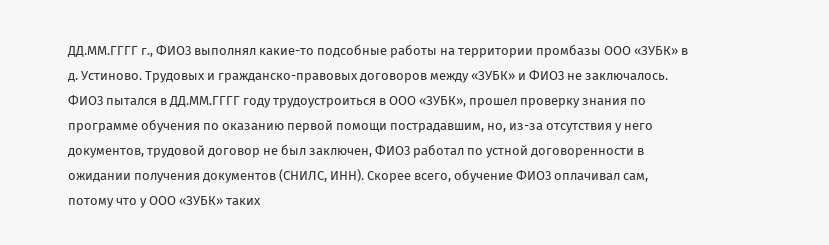ДД.ММ.ГГГГ г., ФИО3 выполнял какие-то подсобные работы на территории промбазы ООО «ЗУБК» в д. Устиново. Трудовых и гражданско-правовых договоров между «ЗУБК» и ФИО3 не заключалось. ФИО3 пытался в ДД.ММ.ГГГГ году трудоустроиться в ООО «ЗУБК», прошел проверку знания по программе обучения по оказанию первой помощи пострадавшим, но, из-за отсутствия у него документов, трудовой договор не был заключен, ФИО3 работал по устной договоренности в ожидании получения документов (СНИЛС, ИНН). Скорее всего, обучение ФИО3 оплачивал сам, потому что у ООО «ЗУБК» таких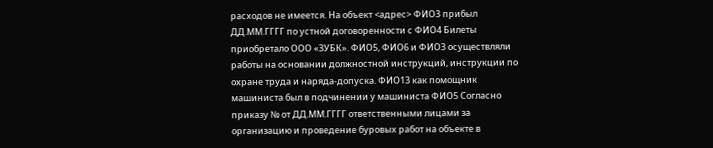расходов не имеется. На объект <адрес> ФИО3 прибыл ДД.ММ.ГГГГ по устной договоренности с ФИО4 Билеты приобретало ООО «ЗУБК». ФИО5, ФИО6 и ФИО3 осуществляли работы на основании должностной инструкций, инструкции по охране труда и наряда-допуска. ФИО13 как помощник машиниста был в подчинении у машиниста ФИО5 Согласно приказу № от ДД.ММ.ГГГГ ответственными лицами за организацию и проведение буровых работ на объекте в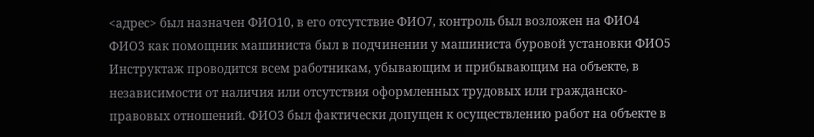<адрес> был назначен ФИО10, в его отсутствие ФИО7, контроль был возложен на ФИО4 ФИО3 как помощник машиниста был в подчинении у машиниста буровой установки ФИО5 Инструктаж проводится всем работникам, убывающим и прибывающим на объекте, в независимости от наличия или отсутствия оформленных трудовых или гражданско-правовых отношений. ФИО3 был фактически допущен к осуществлению работ на объекте в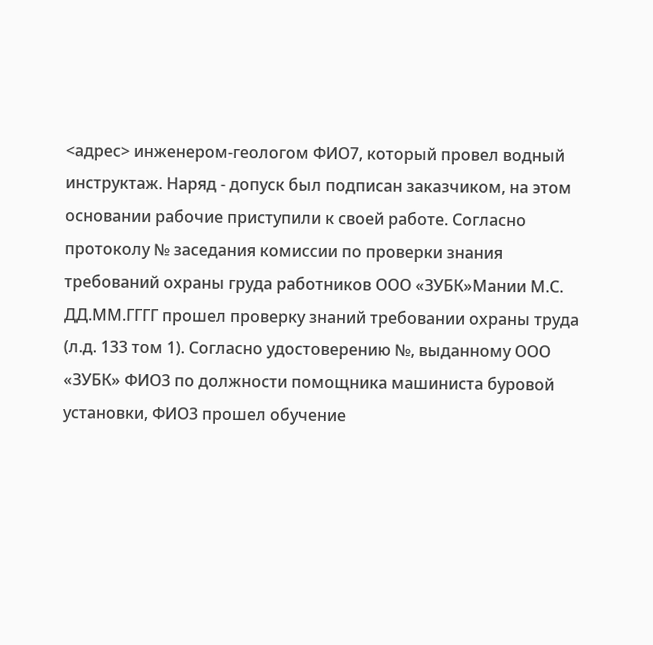<адрес> инженером-геологом ФИО7, который провел водный инструктаж. Наряд - допуск был подписан заказчиком, на этом основании рабочие приступили к своей работе. Согласно протоколу № заседания комиссии по проверки знания требований охраны груда работников ООО «ЗУБК»Мании М.С. ДД.ММ.ГГГГ прошел проверку знаний требовании охраны труда (л.д. 133 том 1). Согласно удостоверению №, выданному ООО «ЗУБК» ФИО3 по должности помощника машиниста буровой установки, ФИО3 прошел обучение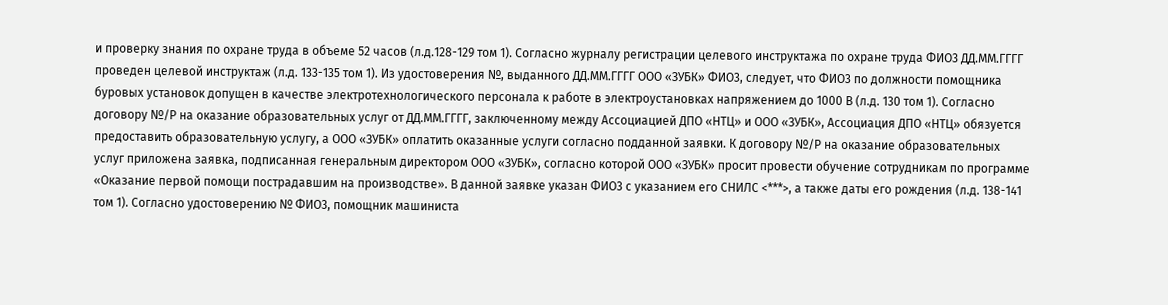и проверку знания по охране труда в объеме 52 часов (л.д.128-129 том 1). Согласно журналу регистрации целевого инструктажа по охране труда ФИО3 ДД.ММ.ГГГГ проведен целевой инструктаж (л.д. 133-135 том 1). Из удостоверения №, выданного ДД.ММ.ГГГГ ООО «ЗУБК» ФИО3, следует, что ФИО3 по должности помощника буровых установок допущен в качестве электротехнологического персонала к работе в электроустановках напряжением до 1000 В (л.д. 130 том 1). Согласно договору №/Р на оказание образовательных услуг от ДД.ММ.ГГГГ, заключенному между Ассоциацией ДПО «НТЦ» и ООО «ЗУБК», Ассоциация ДПО «НТЦ» обязуется предоставить образовательную услугу, а ООО «ЗУБК» оплатить оказанные услуги согласно подданной заявки. К договору №/Р на оказание образовательных услуг приложена заявка, подписанная генеральным директором ООО «ЗУБК», согласно которой ООО «ЗУБК» просит провести обучение сотрудникам по программе «Оказание первой помощи пострадавшим на производстве». В данной заявке указан ФИО3 с указанием его СНИЛС <***>, а также даты его рождения (л.д. 138-141 том 1). Согласно удостоверению № ФИО3, помощник машиниста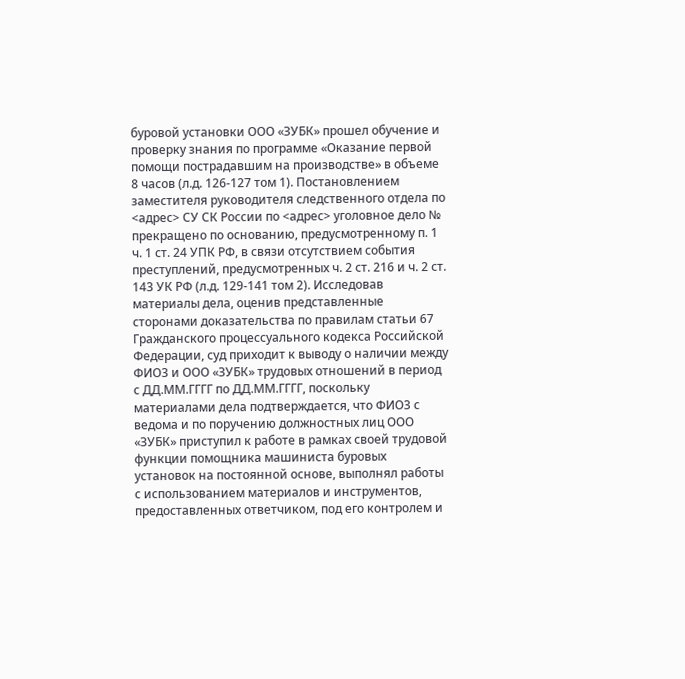буровой установки ООО «ЗУБК» прошел обучение и проверку знания по программе «Оказание первой помощи пострадавшим на производстве» в объеме 8 часов (л.д. 126-127 том 1). Постановлением заместителя руководителя следственного отдела по <адрес> СУ СК России по <адрес> уголовное дело № прекращено по основанию, предусмотренному п. 1 ч. 1 ст. 24 УПК РФ, в связи отсутствием события преступлений, предусмотренных ч. 2 ст. 216 и ч. 2 ст. 143 УК РФ (л.д. 129-141 том 2). Исследовав материалы дела, оценив представленные сторонами доказательства по правилам статьи 67 Гражданского процессуального кодекса Российской Федерации, суд приходит к выводу о наличии между ФИО3 и ООО «ЗУБК» трудовых отношений в период с ДД.ММ.ГГГГ по ДД.ММ.ГГГГ, поскольку материалами дела подтверждается, что ФИО3 с ведома и по поручению должностных лиц ООО «ЗУБК» приступил к работе в рамках своей трудовой функции помощника машиниста буровых установок на постоянной основе, выполнял работы с использованием материалов и инструментов, предоставленных ответчиком, под его контролем и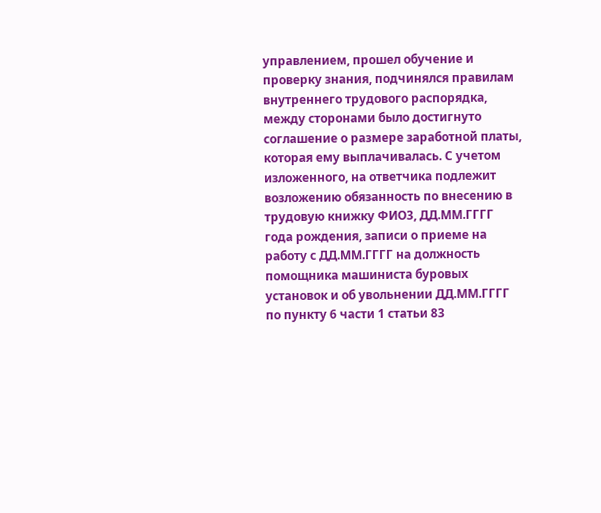управлением, прошел обучение и проверку знания, подчинялся правилам внутреннего трудового распорядка, между сторонами было достигнуто соглашение о размере заработной платы, которая ему выплачивалась. С учетом изложенного, на ответчика подлежит возложению обязанность по внесению в трудовую книжку ФИО3, ДД.ММ.ГГГГ года рождения, записи о приеме на работу с ДД.ММ.ГГГГ на должность помощника машиниста буровых установок и об увольнении ДД.ММ.ГГГГ по пункту 6 части 1 статьи 83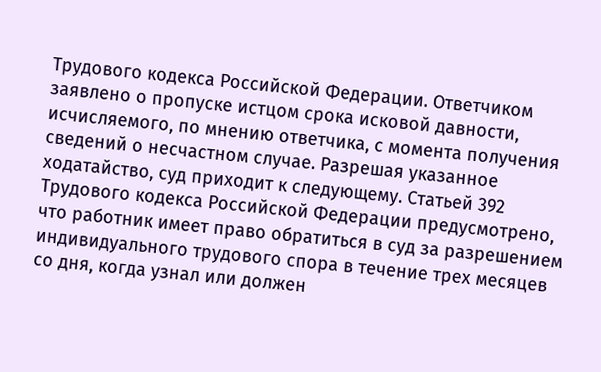Трудового кодекса Российской Федерации. Ответчиком заявлено о пропуске истцом срока исковой давности, исчисляемого, по мнению ответчика, с момента получения сведений о несчастном случае. Разрешая указанное ходатайство, суд приходит к следующему. Статьей 392 Трудового кодекса Российской Федерации предусмотрено, что работник имеет право обратиться в суд за разрешением индивидуального трудового спора в течение трех месяцев со дня, когда узнал или должен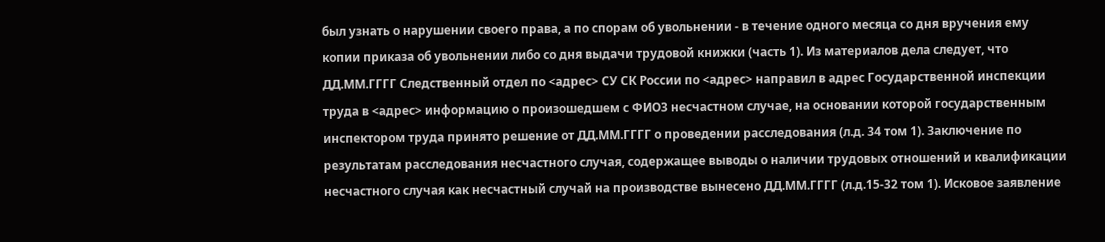был узнать о нарушении своего права, а по спорам об увольнении - в течение одного месяца со дня вручения ему копии приказа об увольнении либо со дня выдачи трудовой книжки (часть 1). Из материалов дела следует, что ДД.ММ.ГГГГ Следственный отдел по <адрес> СУ СК России по <адрес> направил в адрес Государственной инспекции труда в <адрес> информацию о произошедшем с ФИО3 несчастном случае, на основании которой государственным инспектором труда принято решение от ДД.ММ.ГГГГ о проведении расследования (л.д. 34 том 1). Заключение по результатам расследования несчастного случая, содержащее выводы о наличии трудовых отношений и квалификации несчастного случая как несчастный случай на производстве вынесено ДД.ММ.ГГГГ (л.д.15-32 том 1). Исковое заявление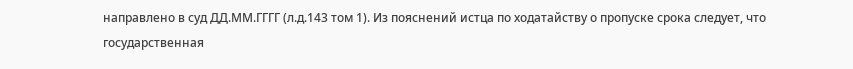направлено в суд ДД.ММ.ГГГГ (л.д.143 том 1). Из пояснений истца по ходатайству о пропуске срока следует, что государственная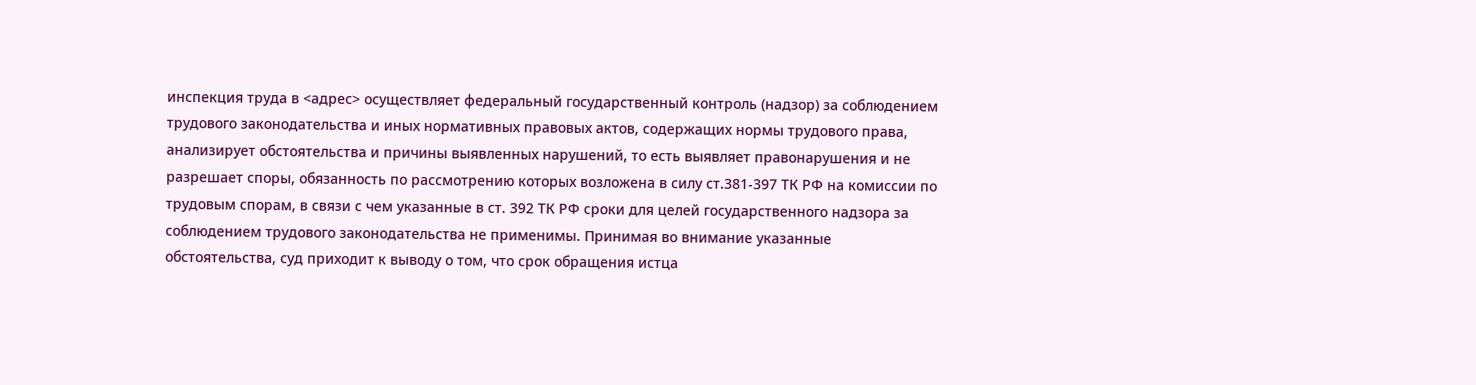инспекция труда в <адрес> осуществляет федеральный государственный контроль (надзор) за соблюдением трудового законодательства и иных нормативных правовых актов, содержащих нормы трудового права, анализирует обстоятельства и причины выявленных нарушений, то есть выявляет правонарушения и не разрешает споры, обязанность по рассмотрению которых возложена в силу ст.381-397 ТК РФ на комиссии по трудовым спорам, в связи с чем указанные в ст. 392 ТК РФ сроки для целей государственного надзора за соблюдением трудового законодательства не применимы. Принимая во внимание указанные обстоятельства, суд приходит к выводу о том, что срок обращения истца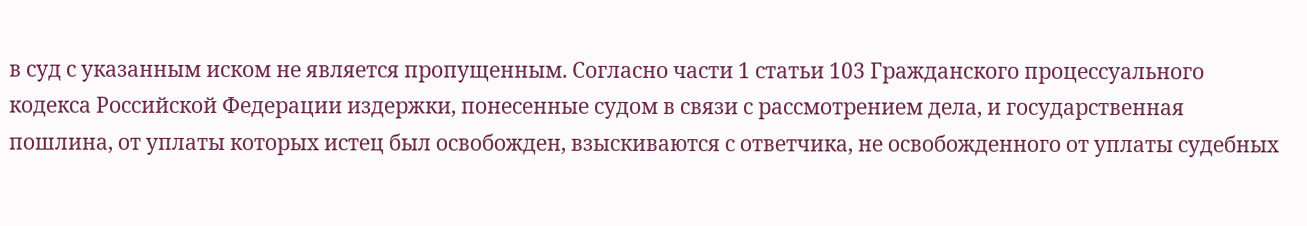в суд с указанным иском не является пропущенным. Согласно части 1 статьи 103 Гражданского процессуального кодекса Российской Федерации издержки, понесенные судом в связи с рассмотрением дела, и государственная пошлина, от уплаты которых истец был освобожден, взыскиваются с ответчика, не освобожденного от уплаты судебных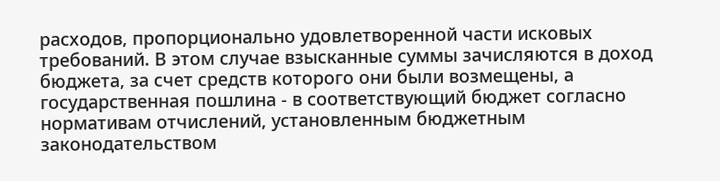расходов, пропорционально удовлетворенной части исковых требований. В этом случае взысканные суммы зачисляются в доход бюджета, за счет средств которого они были возмещены, а государственная пошлина - в соответствующий бюджет согласно нормативам отчислений, установленным бюджетным законодательством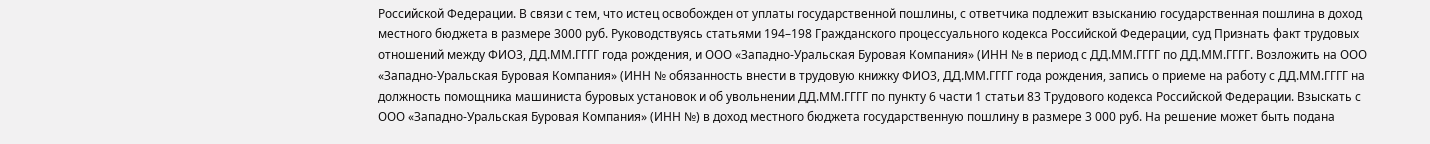Российской Федерации. В связи с тем, что истец освобожден от уплаты государственной пошлины, с ответчика подлежит взысканию государственная пошлина в доход местного бюджета в размере 3000 руб. Руководствуясь статьями 194–198 Гражданского процессуального кодекса Российской Федерации, суд Признать факт трудовых отношений между ФИО3, ДД.ММ.ГГГГ года рождения, и ООО «Западно-Уральская Буровая Компания» (ИНН № в период с ДД.ММ.ГГГГ по ДД.ММ.ГГГГ. Возложить на ООО «Западно-Уральская Буровая Компания» (ИНН № обязанность внести в трудовую книжку ФИО3, ДД.ММ.ГГГГ года рождения, запись о приеме на работу с ДД.ММ.ГГГГ на должность помощника машиниста буровых установок и об увольнении ДД.ММ.ГГГГ по пункту 6 части 1 статьи 83 Трудового кодекса Российской Федерации. Взыскать с ООО «Западно-Уральская Буровая Компания» (ИНН №) в доход местного бюджета государственную пошлину в размере 3 000 руб. На решение может быть подана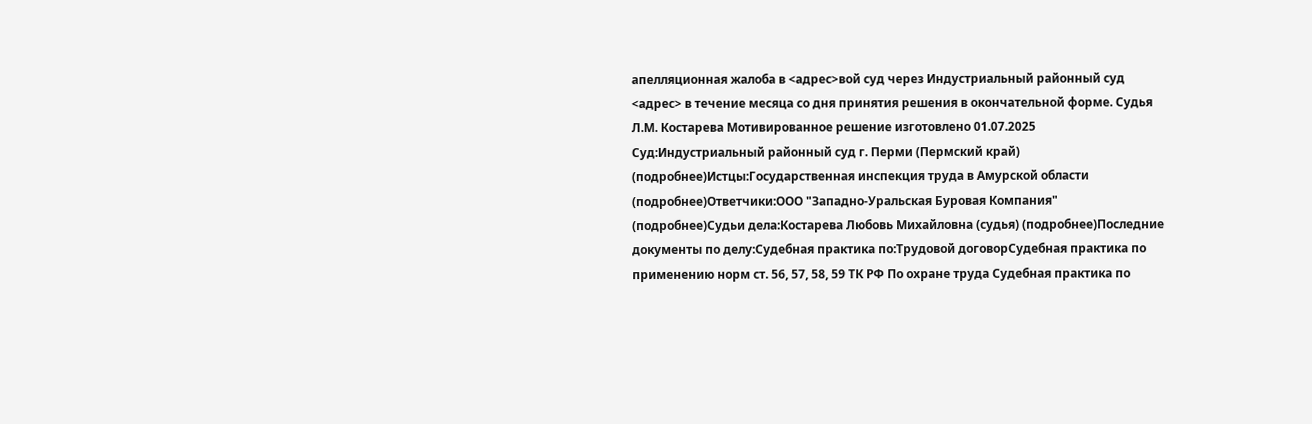апелляционная жалоба в <адрес>вой суд через Индустриальный районный суд <адрес> в течение месяца со дня принятия решения в окончательной форме. Судья Л.М. Костарева Мотивированное решение изготовлено 01.07.2025 Суд:Индустриальный районный суд г. Перми (Пермский край) (подробнее)Истцы:Государственная инспекция труда в Амурской области (подробнее)Ответчики:ООО "Западно-Уральская Буровая Компания" (подробнее)Судьи дела:Костарева Любовь Михайловна (судья) (подробнее)Последние документы по делу:Судебная практика по:Трудовой договорСудебная практика по применению норм ст. 56, 57, 58, 59 ТК РФ По охране труда Судебная практика по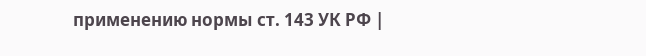применению нормы ст. 143 УК РФ |